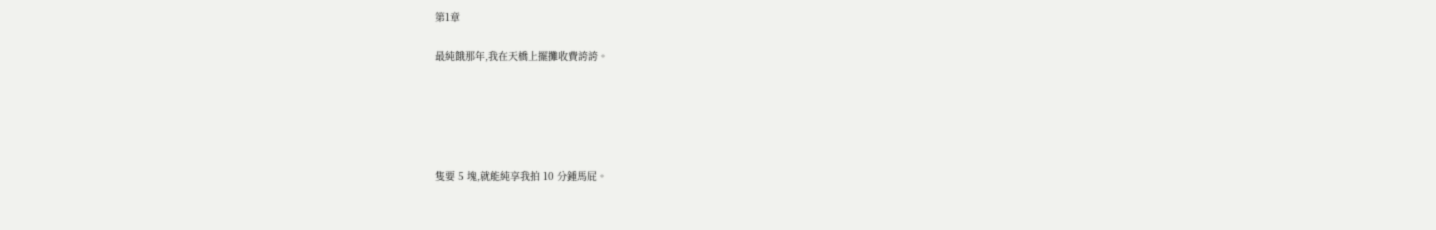第1章

最純餓那年,我在天橋上擺攤收費誇誇。





隻要 5 塊,就能純享我拍 10 分鍾馬屁。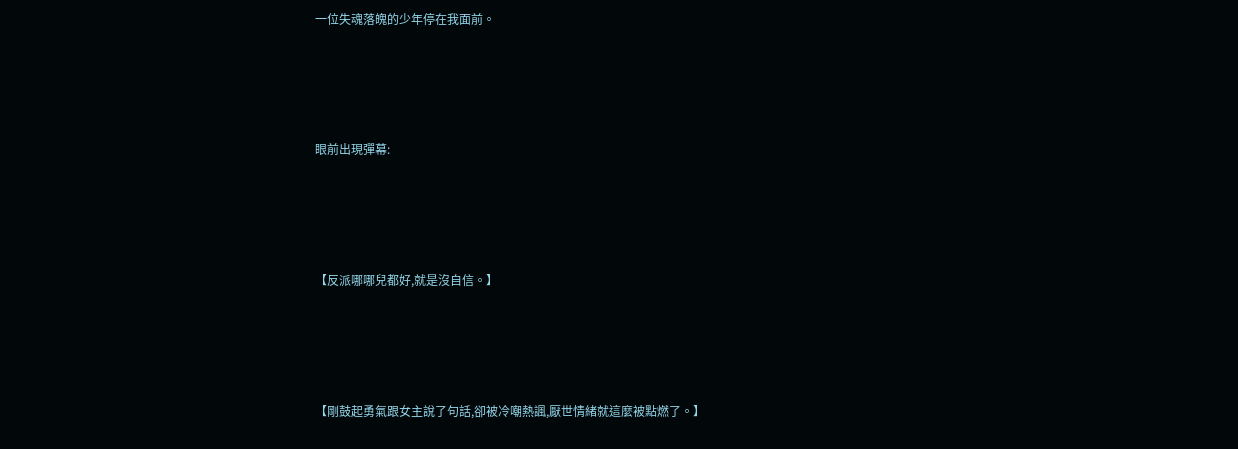一位失魂落魄的少年停在我面前。





眼前出現彈幕:





【反派哪哪兒都好,就是沒自信。】





【剛鼓起勇氣跟女主說了句話,卻被冷嘲熱諷,厭世情緒就這麼被點燃了。】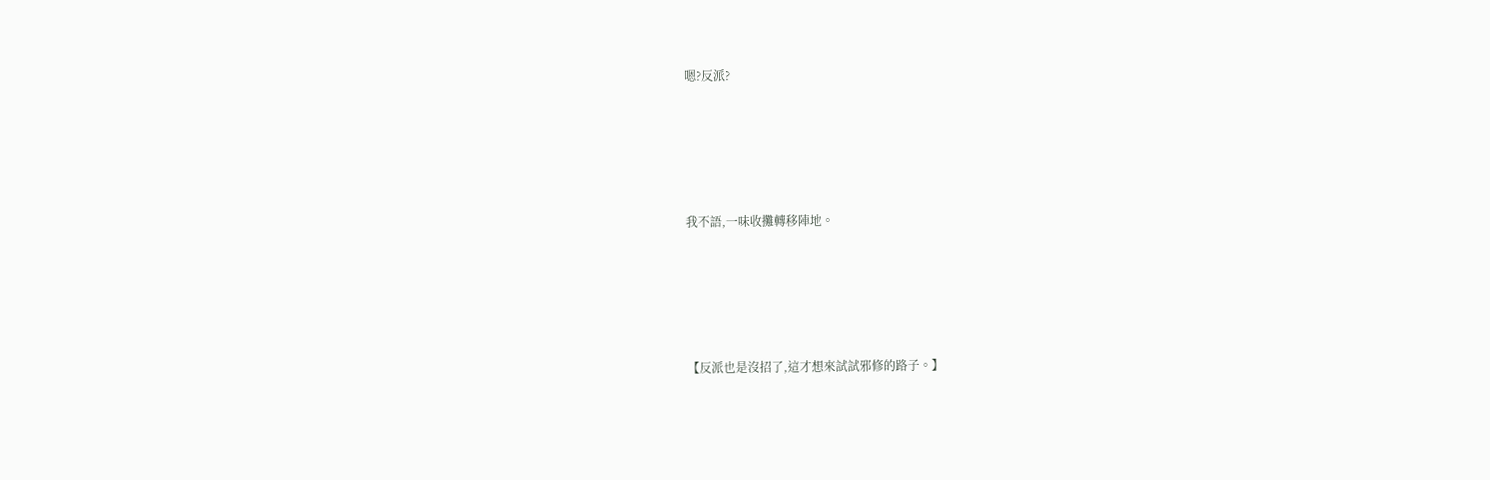嗯?反派?





我不語,一味收攤轉移陣地。





【反派也是沒招了,這才想來試試邪修的路子。】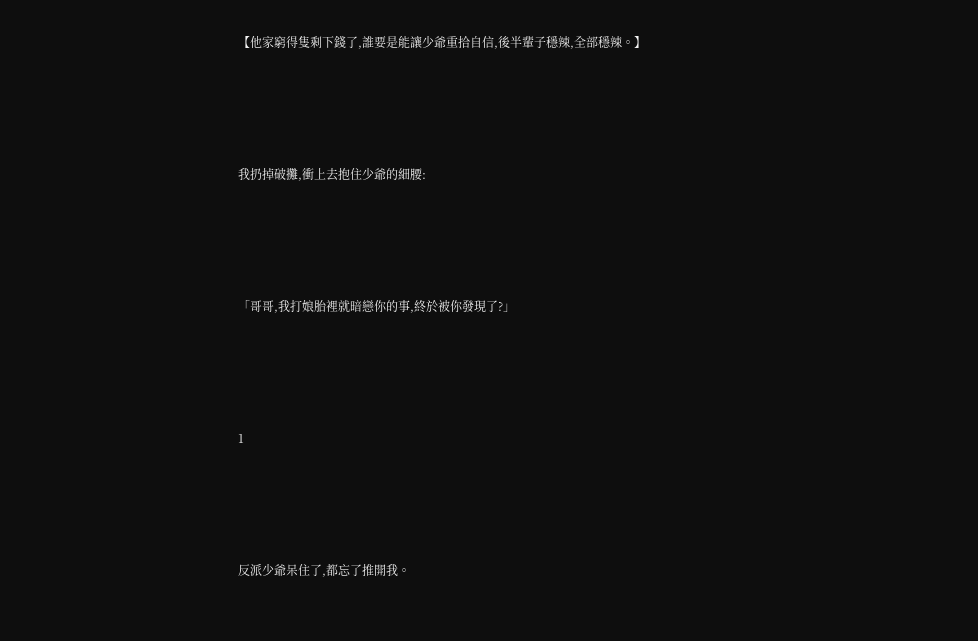【他家窮得隻剩下錢了,誰要是能讓少爺重拾自信,後半輩子穩辣,全部穩辣。】





我扔掉破攤,衝上去抱住少爺的細腰:





「哥哥,我打娘胎裡就暗戀你的事,終於被你發現了?」





1





反派少爺呆住了,都忘了推開我。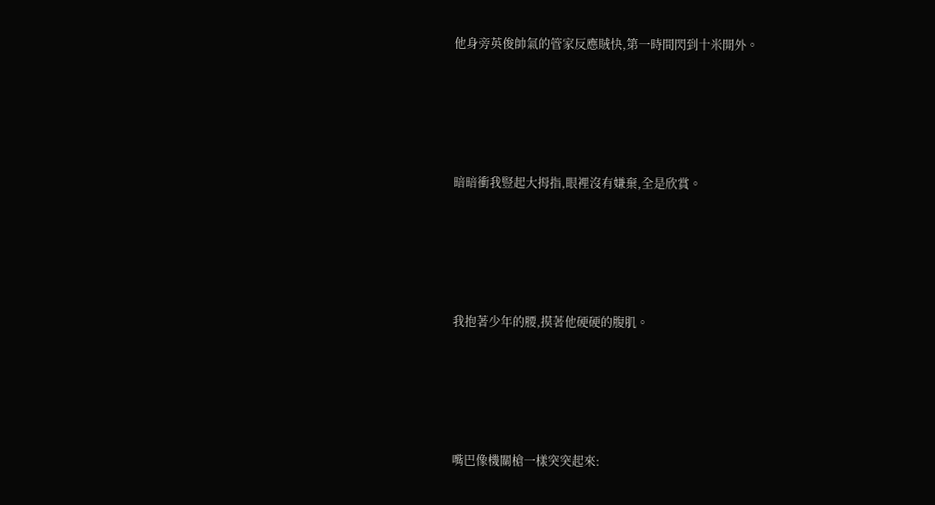他身旁英俊帥氣的管家反應賊快,第一時間閃到十米開外。





暗暗衝我豎起大拇指,眼裡沒有嫌棄,全是欣賞。





我抱著少年的腰,摸著他硬硬的腹肌。





嘴巴像機關槍一樣突突起來: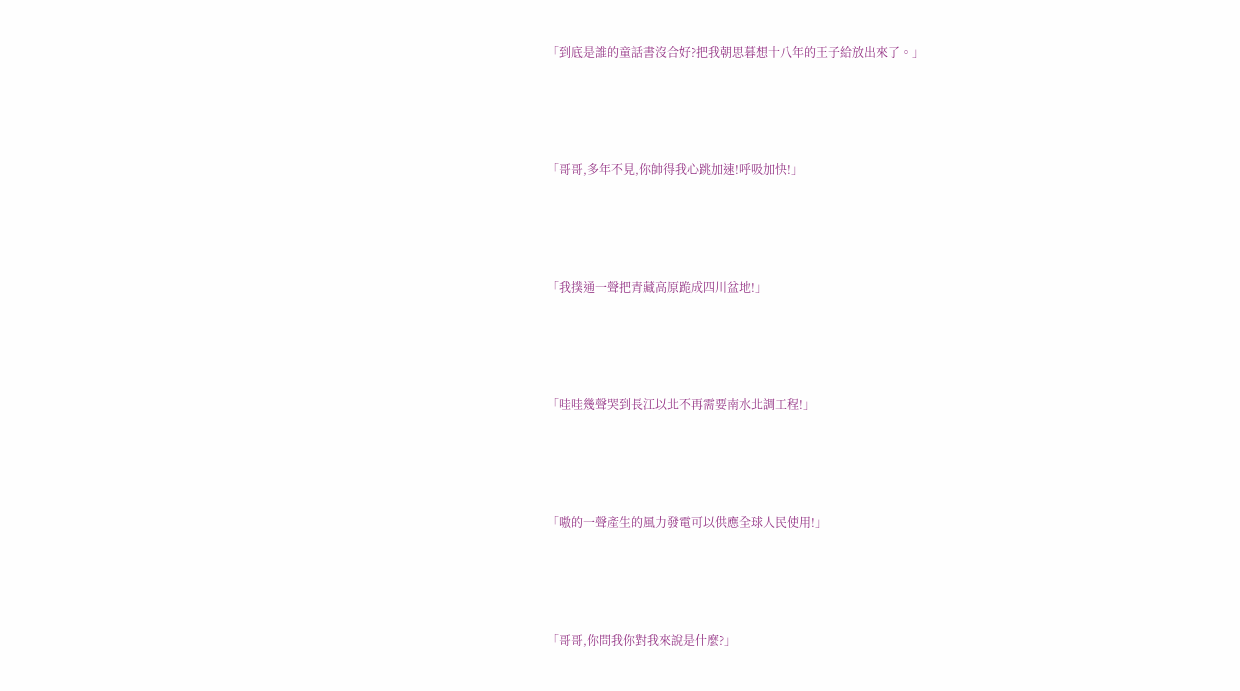「到底是誰的童話書沒合好?把我朝思暮想十八年的王子給放出來了。」





「哥哥,多年不見,你帥得我心跳加速!呼吸加快!」





「我撲通一聲把青藏高原跪成四川盆地!」





「哇哇幾聲哭到長江以北不再需要南水北調工程!」





「嗷的一聲產生的風力發電可以供應全球人民使用!」





「哥哥,你問我你對我來說是什麼?」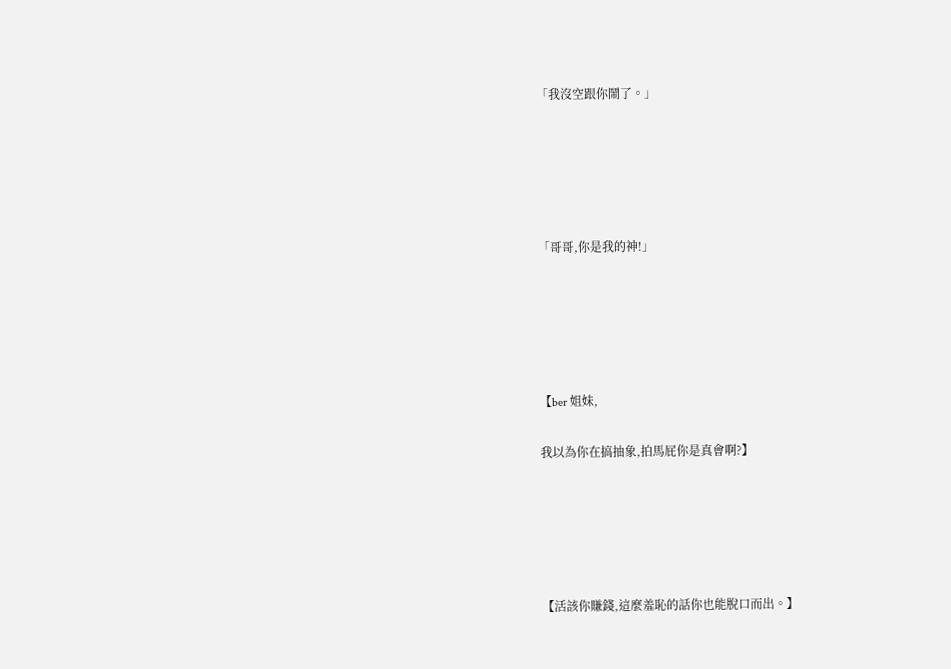「我沒空跟你鬧了。」





「哥哥,你是我的神!」





【ber 姐妹,

我以為你在搞抽象,拍馬屁你是真會啊?】





【活該你賺錢,這麼羞恥的話你也能脫口而出。】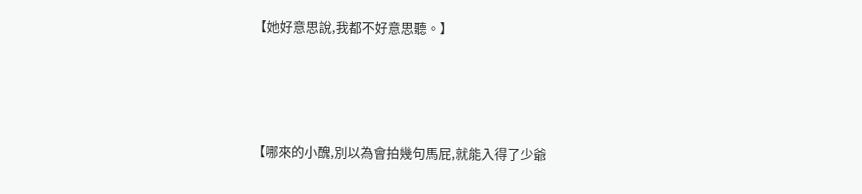【她好意思說,我都不好意思聽。】





【哪來的小醜,別以為會拍幾句馬屁,就能入得了少爺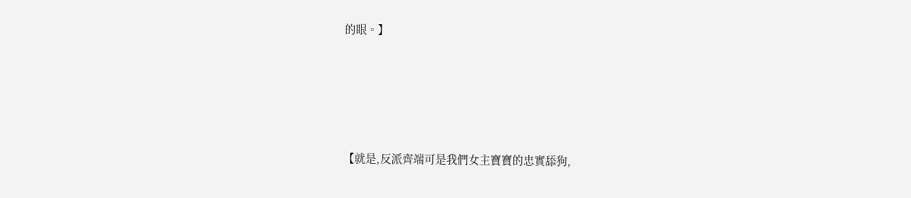的眼。】





【就是,反派齊端可是我們女主寶寶的忠實舔狗,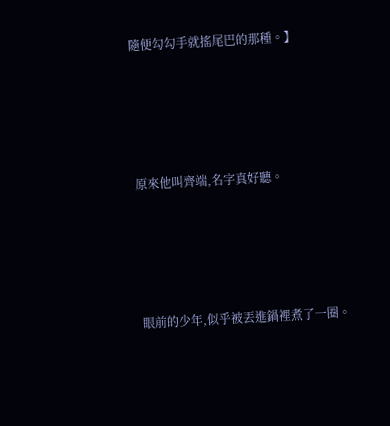隨便勾勾手就搖尾巴的那種。】





原來他叫齊端,名字真好聽。





眼前的少年,似乎被丟進鍋裡煮了一圈。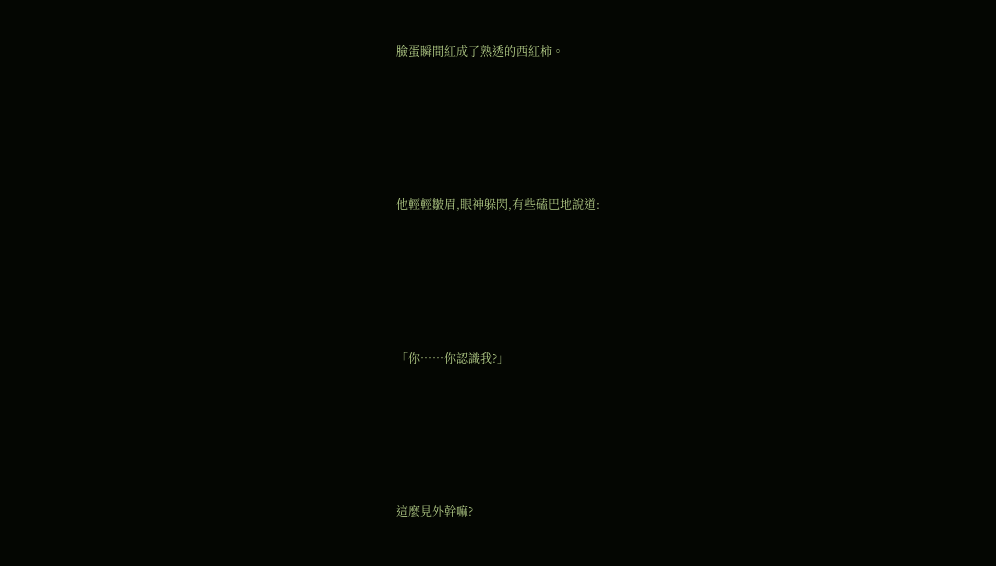臉蛋瞬間紅成了熟透的西紅柿。





他輕輕皺眉,眼神躲閃,有些磕巴地說道:





「你……你認識我?」





這麼見外幹嘛?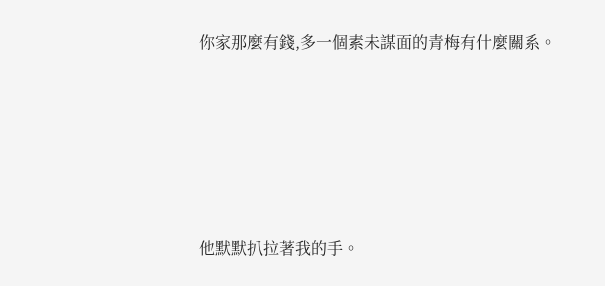你家那麼有錢,多一個素未謀面的青梅有什麼關系。





他默默扒拉著我的手。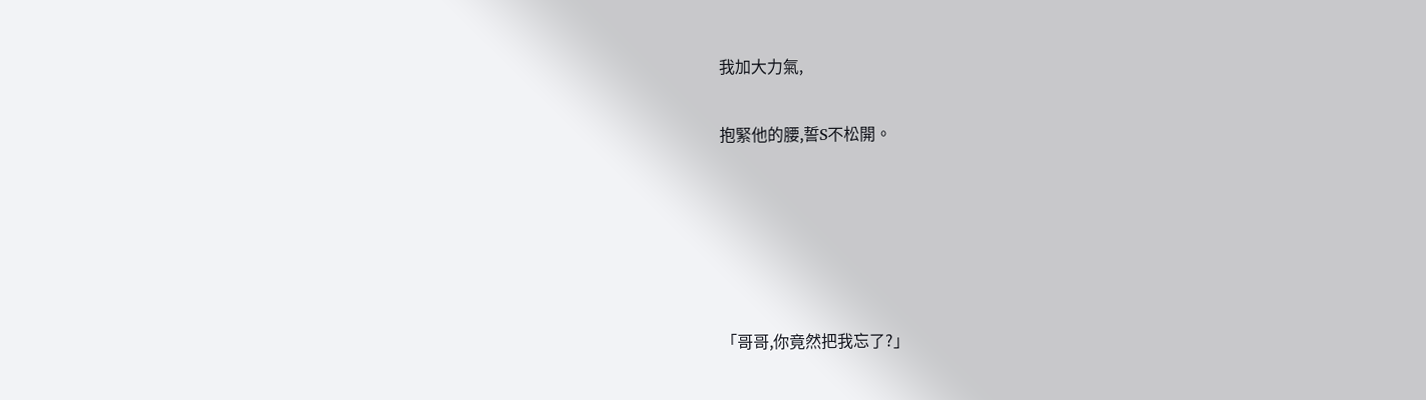我加大力氣,

抱緊他的腰,誓S不松開。





「哥哥,你竟然把我忘了?」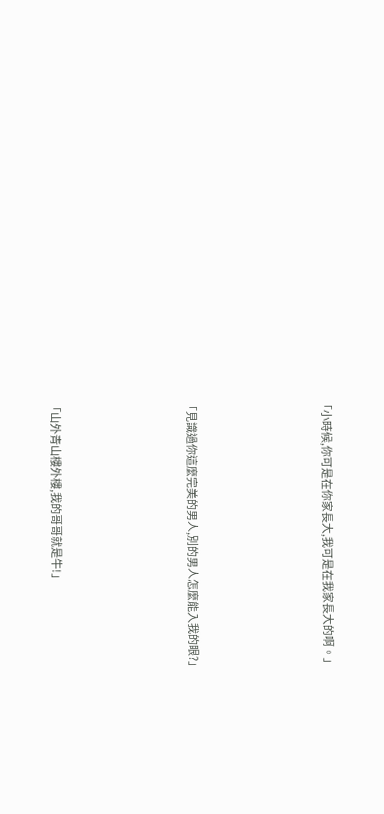「小時候,你可是在你家長大,我可是在我家長大的啊。」





「見識過你這麼完美的男人,別的男人怎麼能入我的眼?」





「山外青山樓外樓,我的哥哥就是牛!」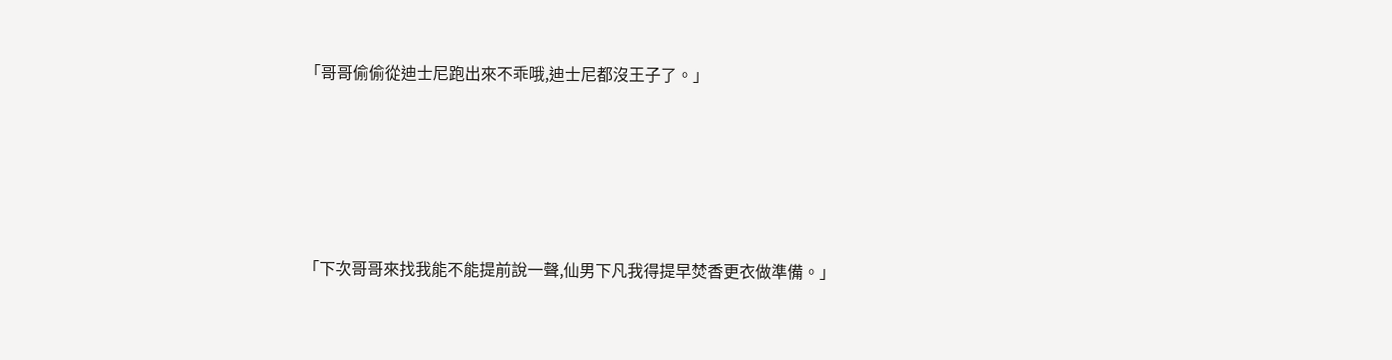「哥哥偷偷從迪士尼跑出來不乖哦,迪士尼都沒王子了。」





「下次哥哥來找我能不能提前說一聲,仙男下凡我得提早焚香更衣做準備。」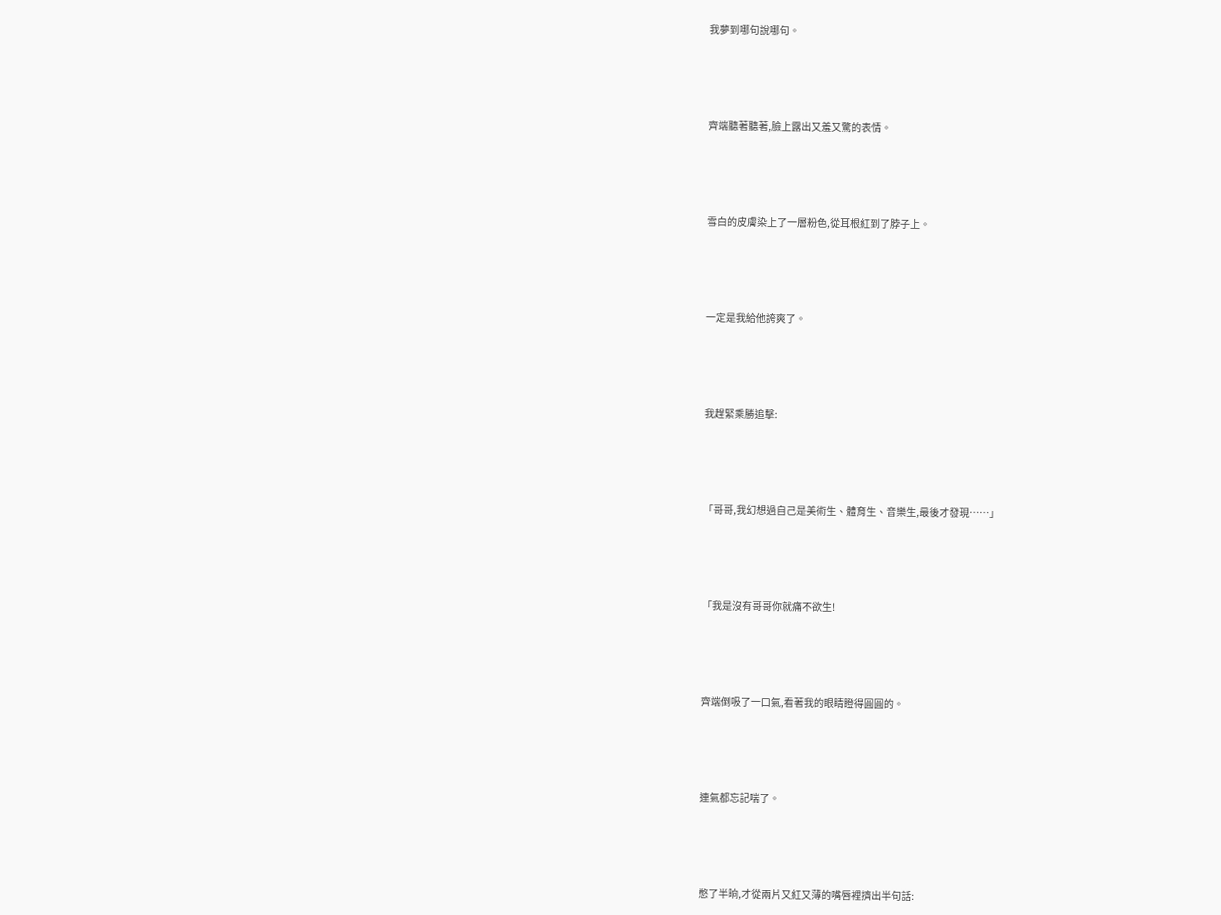我夢到哪句說哪句。





齊端聽著聽著,臉上露出又羞又驚的表情。





雪白的皮膚染上了一層粉色,從耳根紅到了脖子上。





一定是我給他誇爽了。





我趕緊乘勝追擊:





「哥哥,我幻想過自己是美術生、體育生、音樂生,最後才發現……」





「我是沒有哥哥你就痛不欲生!





齊端倒吸了一口氣,看著我的眼睛瞪得圓圓的。





連氣都忘記喘了。





憋了半晌,才從兩片又紅又薄的嘴唇裡擠出半句話: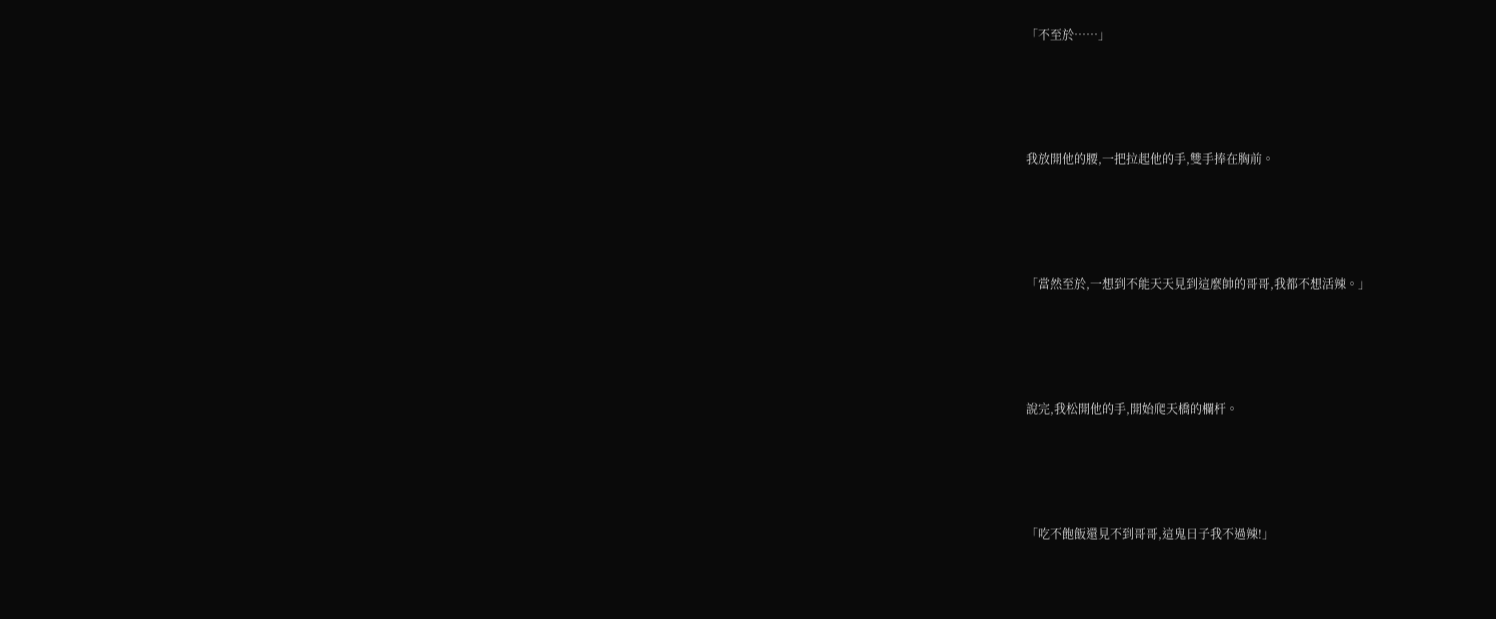「不至於……」





我放開他的腰,一把拉起他的手,雙手捧在胸前。





「當然至於,一想到不能天天見到這麼帥的哥哥,我都不想活辣。」





說完,我松開他的手,開始爬天橋的欄杆。





「吃不飽飯還見不到哥哥,這鬼日子我不過辣!」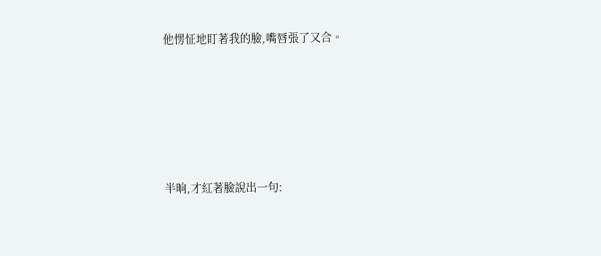他愣怔地盯著我的臉,嘴唇張了又合。





半晌,才紅著臉說出一句: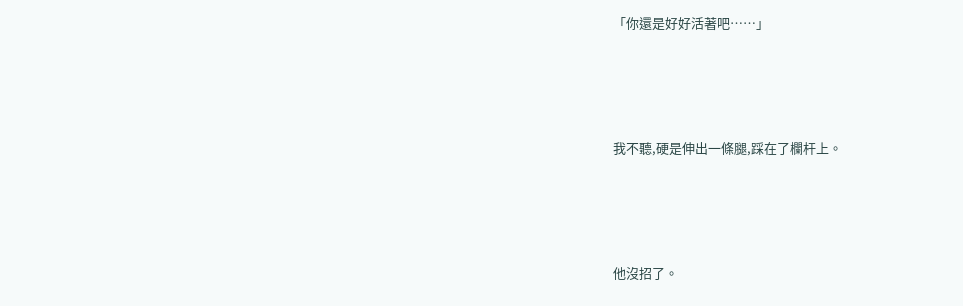「你還是好好活著吧……」





我不聽,硬是伸出一條腿,踩在了欄杆上。





他沒招了。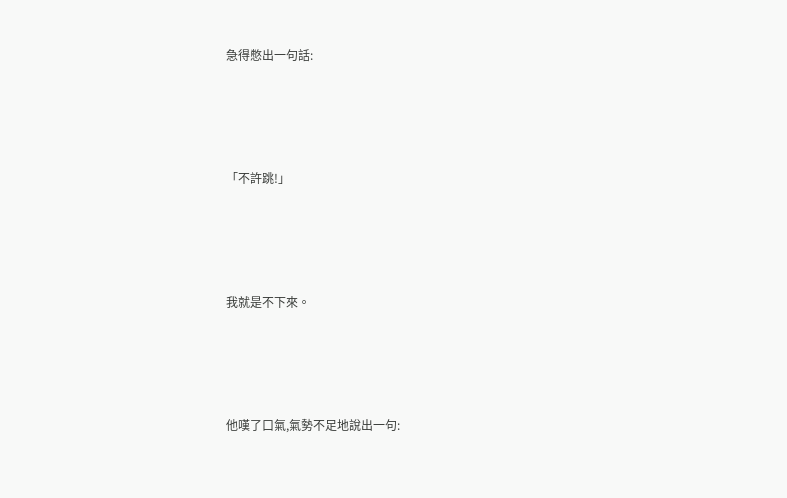急得憋出一句話:





「不許跳!」





我就是不下來。





他嘆了口氣,氣勢不足地說出一句: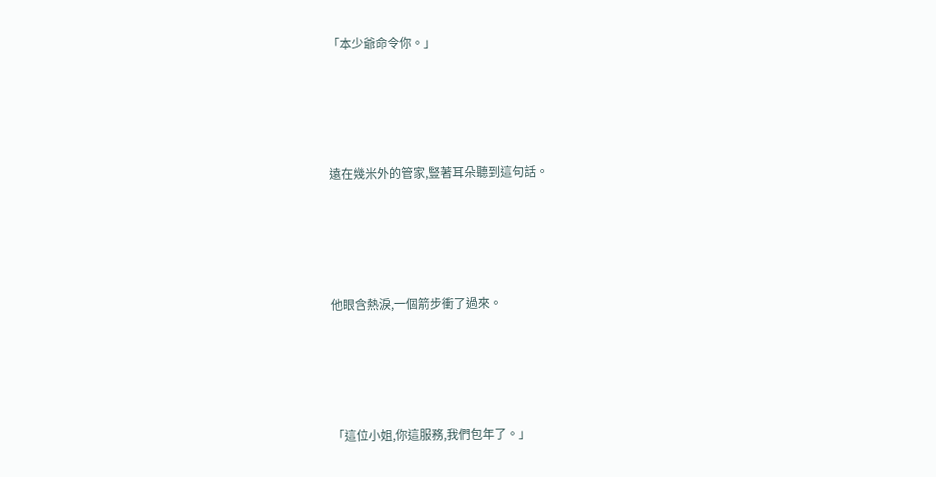「本少爺命令你。」





遠在幾米外的管家,豎著耳朵聽到這句話。





他眼含熱淚,一個箭步衝了過來。





「這位小姐,你這服務,我們包年了。」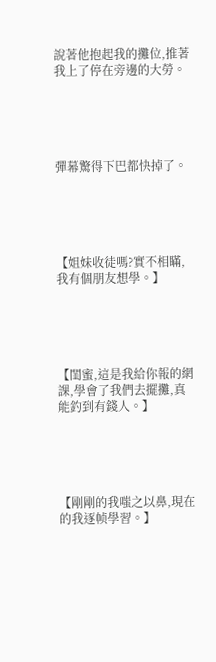說著他抱起我的攤位,推著我上了停在旁邊的大勞。





彈幕驚得下巴都快掉了。





【姐妹收徒嗎?實不相瞞,我有個朋友想學。】





【閨蜜,這是我給你報的網課,學會了我們去擺攤,真能釣到有錢人。】





【剛剛的我嗤之以鼻,現在的我逐帧學習。】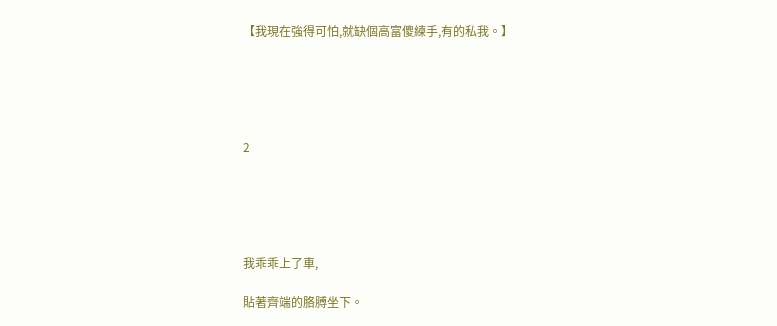【我現在強得可怕,就缺個高富傻練手,有的私我。】





2





我乖乖上了車,

貼著齊端的胳膊坐下。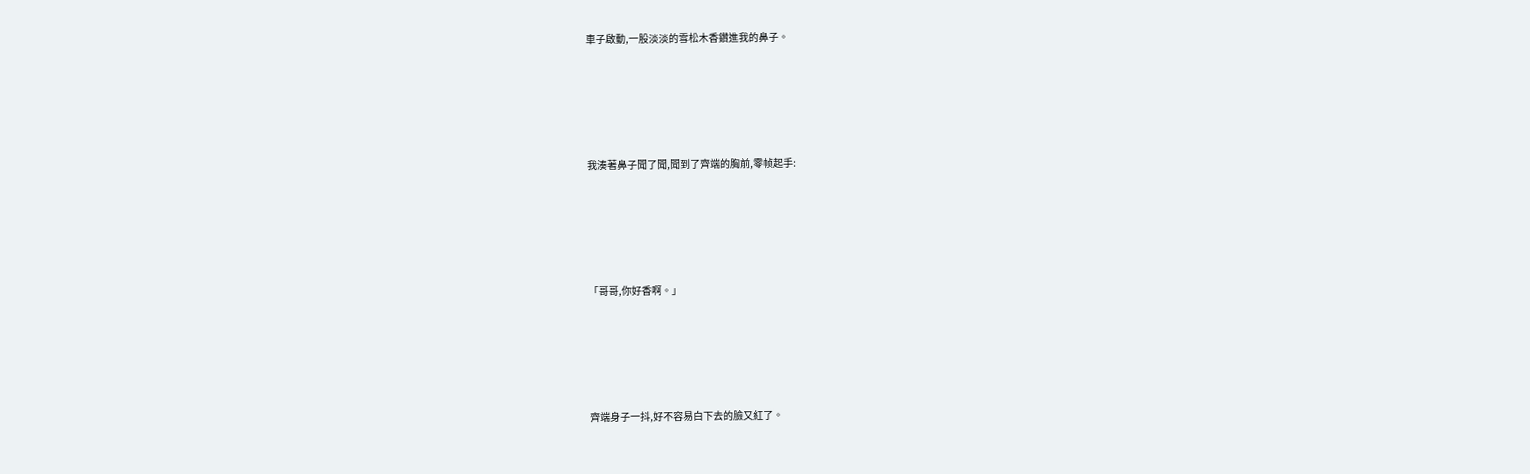車子啟動,一股淡淡的雪松木香鑽進我的鼻子。





我湊著鼻子聞了聞,聞到了齊端的胸前,零帧起手:





「哥哥,你好香啊。」





齊端身子一抖,好不容易白下去的臉又紅了。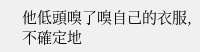他低頭嗅了嗅自己的衣服,不確定地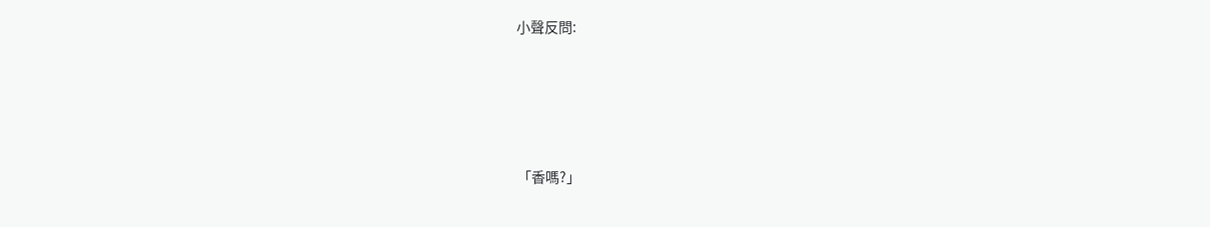小聲反問:





「香嗎?」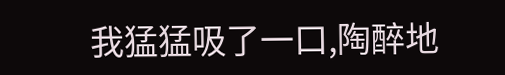我猛猛吸了一口,陶醉地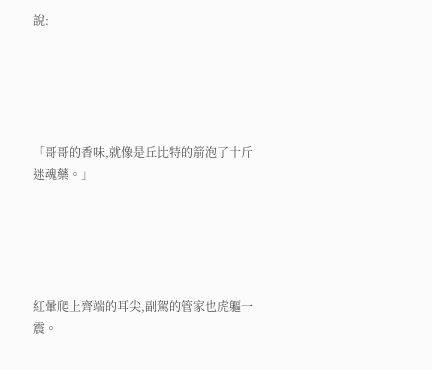說:





「哥哥的香味,就像是丘比特的箭泡了十斤迷魂藥。」





紅暈爬上齊端的耳尖,副駕的管家也虎軀一震。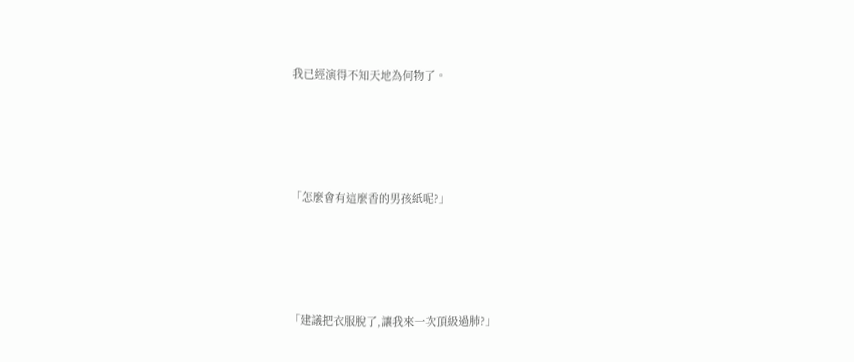我已經演得不知天地為何物了。





「怎麼會有這麼香的男孩紙呢?」





「建議把衣服脫了,讓我來一次頂級過肺?」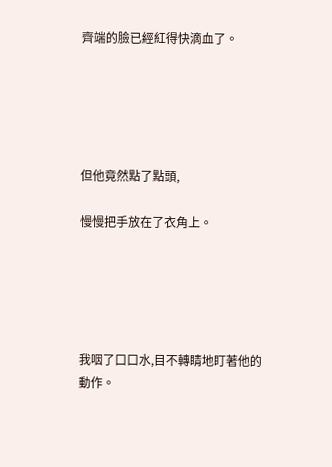齊端的臉已經紅得快滴血了。





但他竟然點了點頭,

慢慢把手放在了衣角上。





我咽了口口水,目不轉睛地盯著他的動作。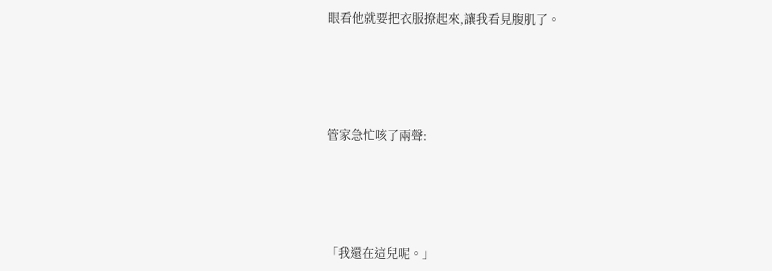眼看他就要把衣服撩起來,讓我看見腹肌了。





管家急忙咳了兩聲:





「我還在這兒呢。」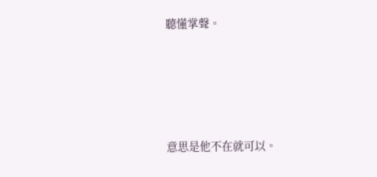聽懂掌聲。





意思是他不在就可以。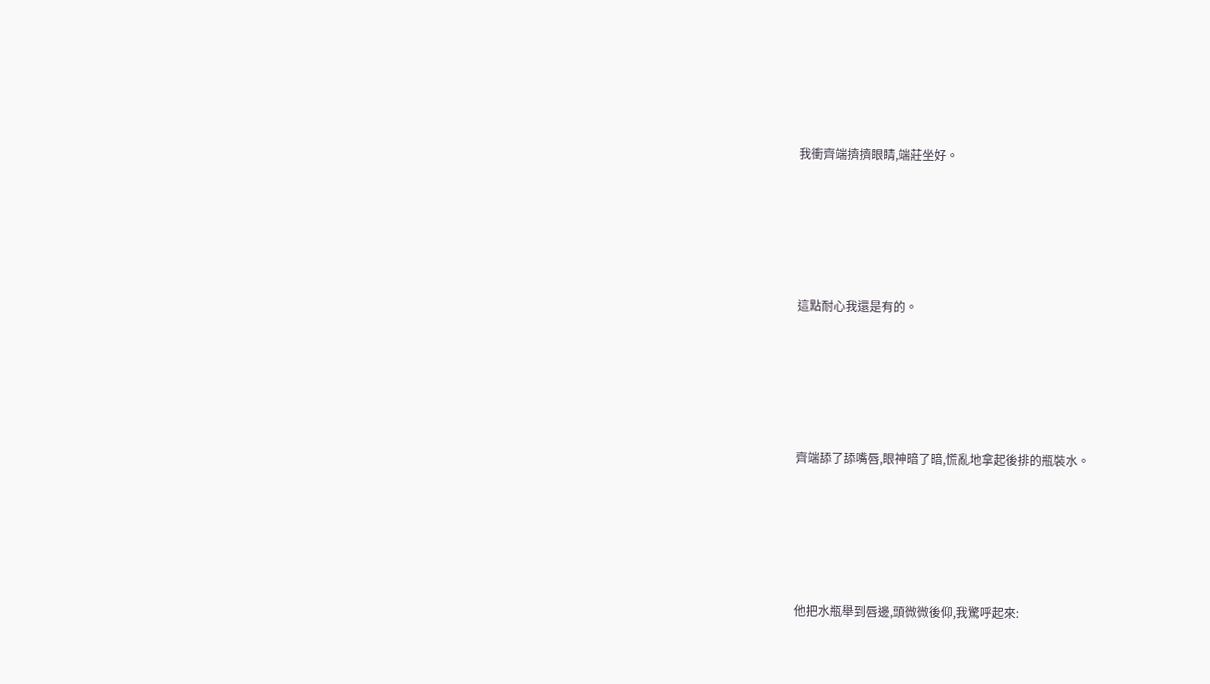我衝齊端擠擠眼睛,端莊坐好。





這點耐心我還是有的。





齊端舔了舔嘴唇,眼神暗了暗,慌亂地拿起後排的瓶裝水。





他把水瓶舉到唇邊,頭微微後仰,我驚呼起來: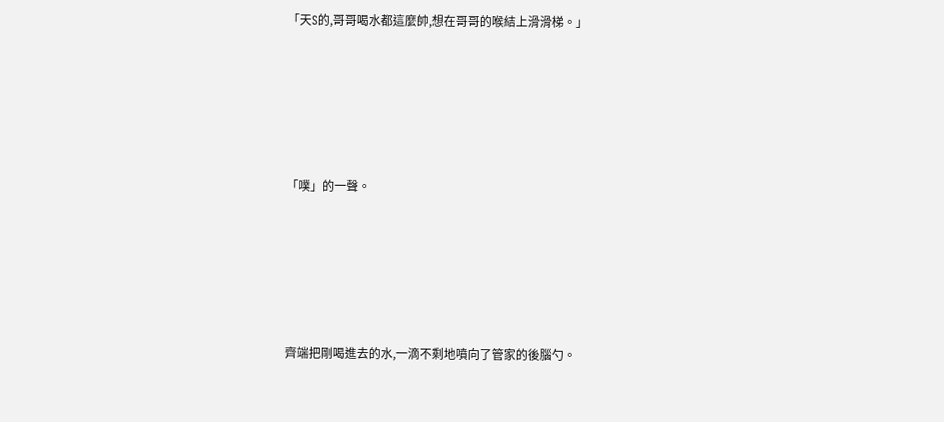「天S的,哥哥喝水都這麼帥,想在哥哥的喉結上滑滑梯。」





「噗」的一聲。





齊端把剛喝進去的水,一滴不剩地噴向了管家的後腦勺。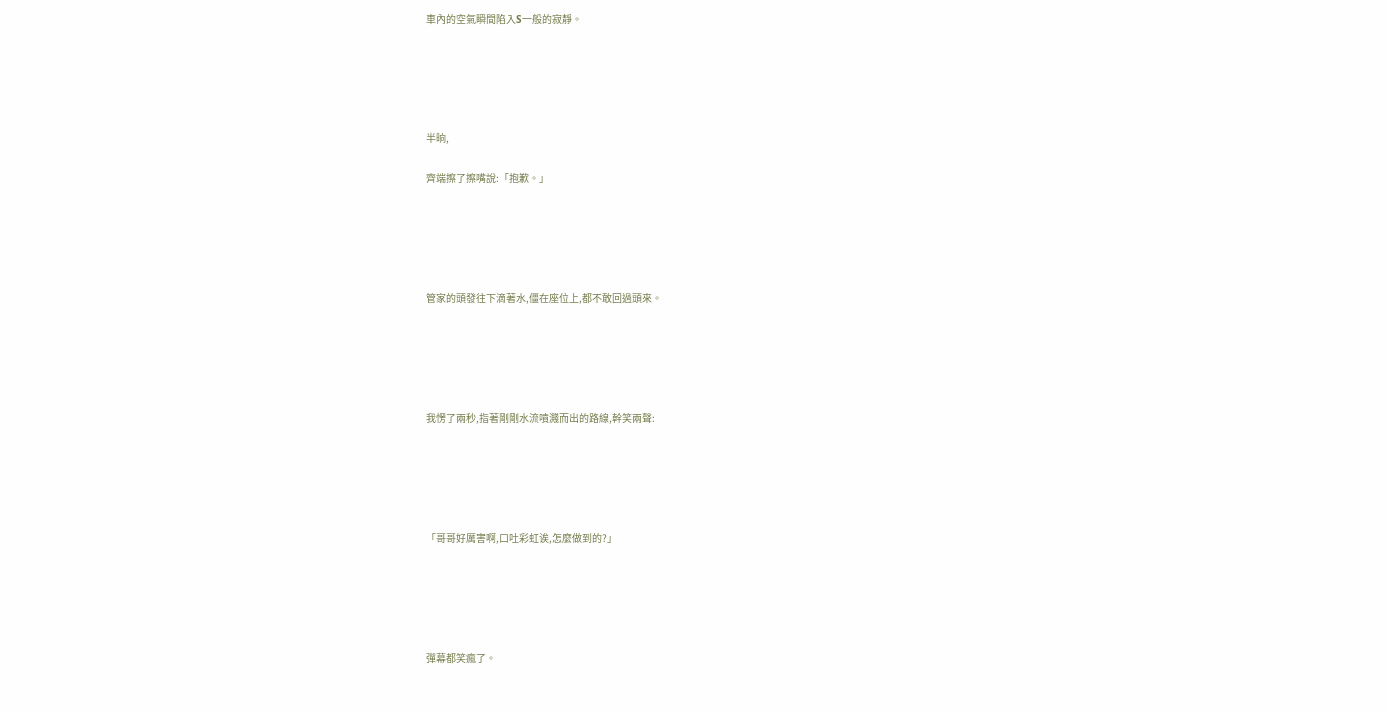車內的空氣瞬間陷入S一般的寂靜。





半晌,

齊端擦了擦嘴說:「抱歉。」





管家的頭發往下滴著水,僵在座位上,都不敢回過頭來。





我愣了兩秒,指著剛剛水流噴濺而出的路線,幹笑兩聲:





「哥哥好厲害啊,口吐彩虹诶,怎麼做到的?」





彈幕都笑瘋了。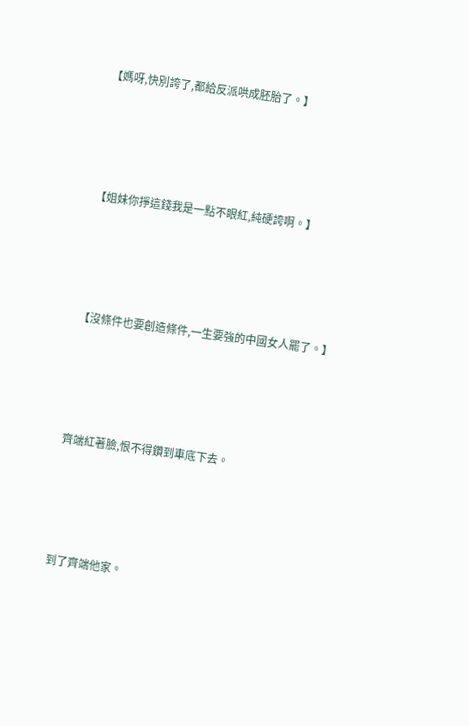【媽呀,快別誇了,都給反派哄成胚胎了。】





【姐妹你掙這錢我是一點不眼紅,純硬誇啊。】





【沒條件也要創造條件,一生要強的中國女人罷了。】





齊端紅著臉,恨不得鑽到車底下去。





到了齊端他家。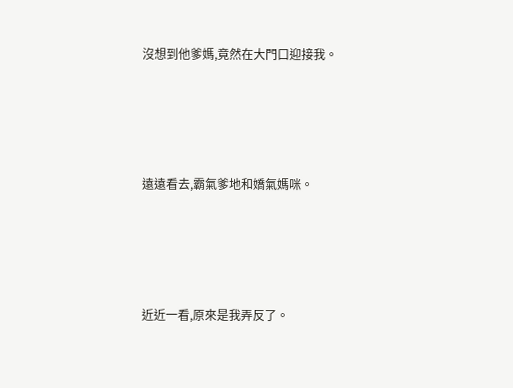沒想到他爹媽,竟然在大門口迎接我。





遠遠看去,霸氣爹地和嬌氣媽咪。





近近一看,原來是我弄反了。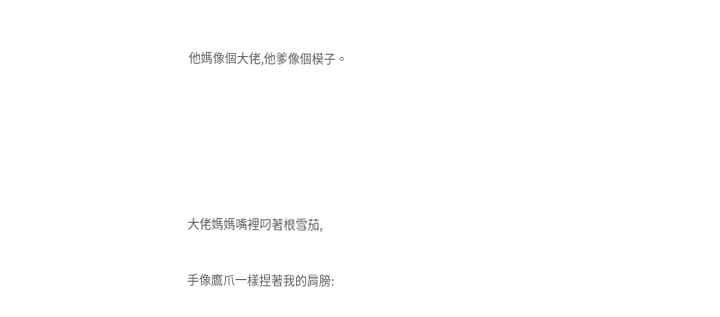他媽像個大佬,他爹像個模子。





大佬媽媽嘴裡叼著根雪茄,

手像鷹爪一樣捏著我的肩膀: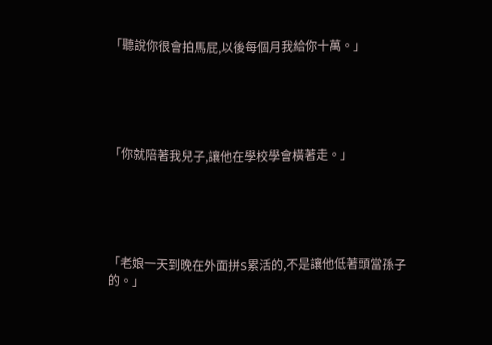「聽說你很會拍馬屁,以後每個月我給你十萬。」





「你就陪著我兒子,讓他在學校學會橫著走。」





「老娘一天到晚在外面拼S累活的,不是讓他低著頭當孫子的。」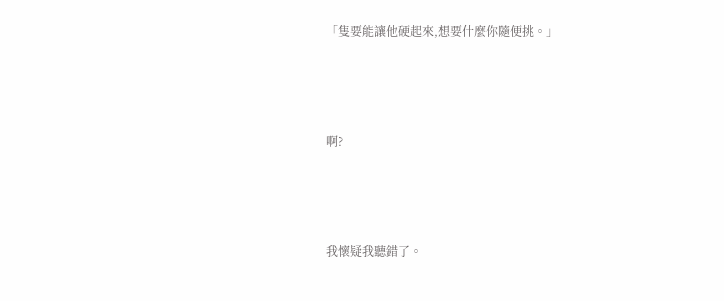「隻要能讓他硬起來,想要什麼你隨便挑。」





啊?





我懷疑我聽錯了。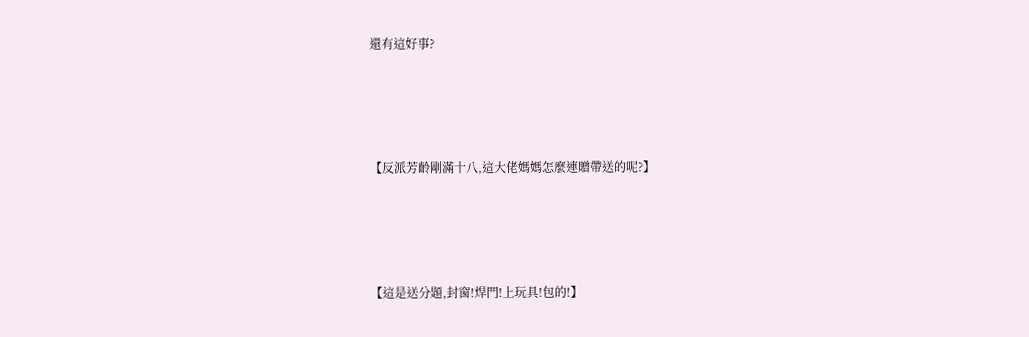還有這好事?





【反派芳齡剛滿十八,這大佬媽媽怎麼連贈帶送的呢?】





【這是送分題,封窗!焊門!上玩具!包的!】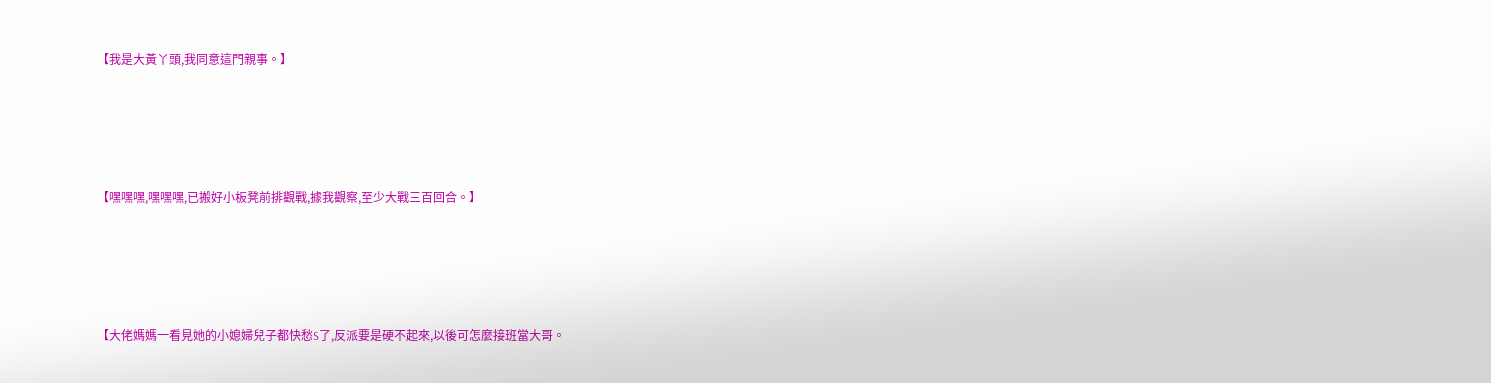【我是大黃丫頭,我同意這門親事。】





【嘿嘿嘿,嘿嘿嘿,已搬好小板凳前排觀戰,據我觀察,至少大戰三百回合。】





【大佬媽媽一看見她的小媳婦兒子都快愁S了,反派要是硬不起來,以後可怎麼接班當大哥。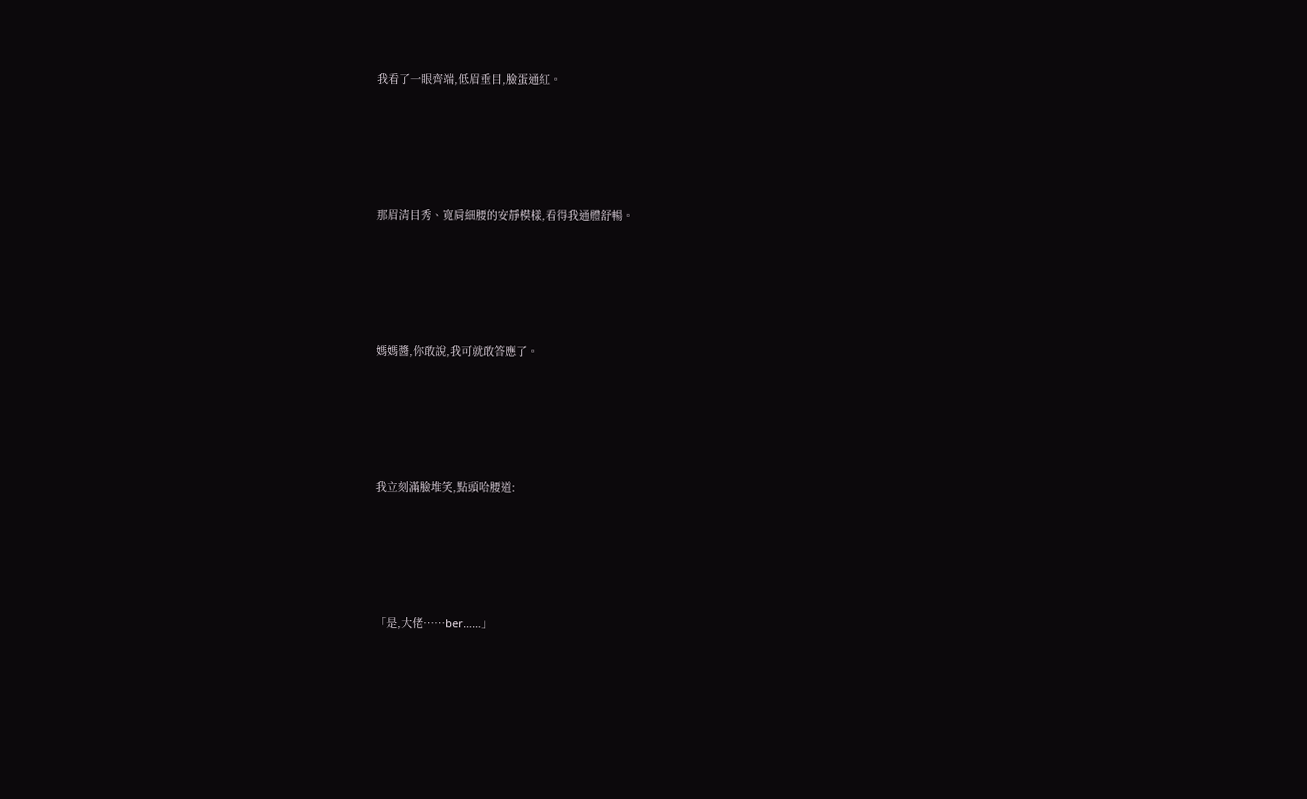我看了一眼齊端,低眉垂目,臉蛋通紅。





那眉清目秀、寬肩細腰的安靜模樣,看得我通體舒暢。





媽媽醬,你敢說,我可就敢答應了。





我立刻滿臉堆笑,點頭哈腰道:





「是,大佬……ber……」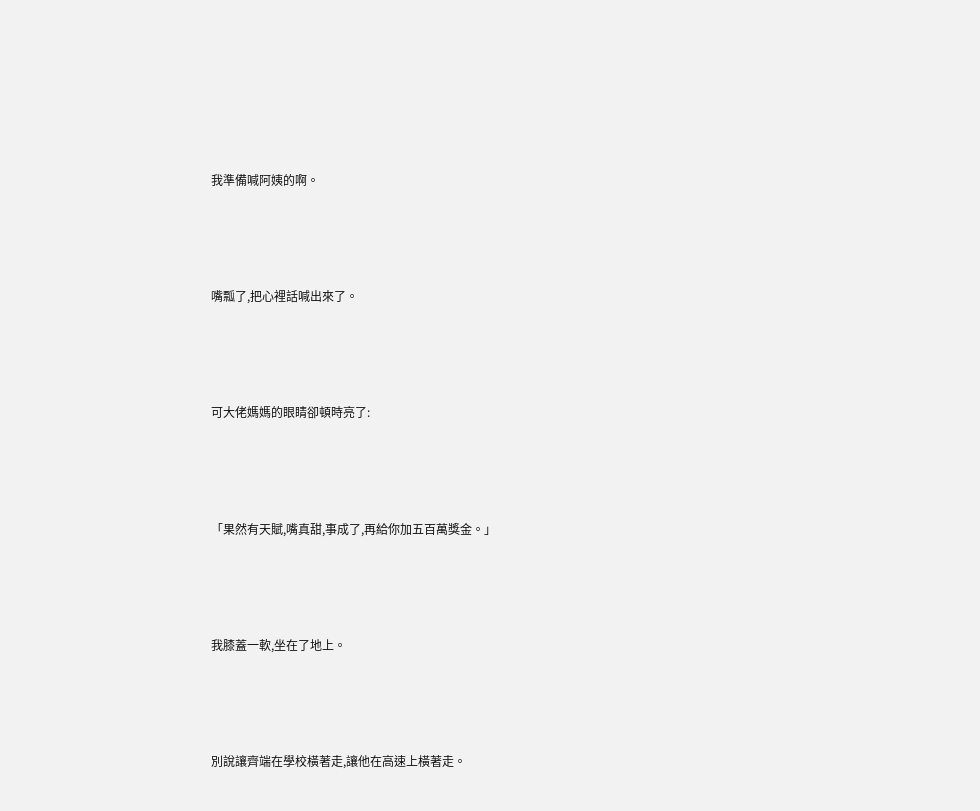我準備喊阿姨的啊。





嘴瓢了,把心裡話喊出來了。





可大佬媽媽的眼睛卻頓時亮了:





「果然有天賦,嘴真甜,事成了,再給你加五百萬獎金。」





我膝蓋一軟,坐在了地上。





別說讓齊端在學校橫著走,讓他在高速上橫著走。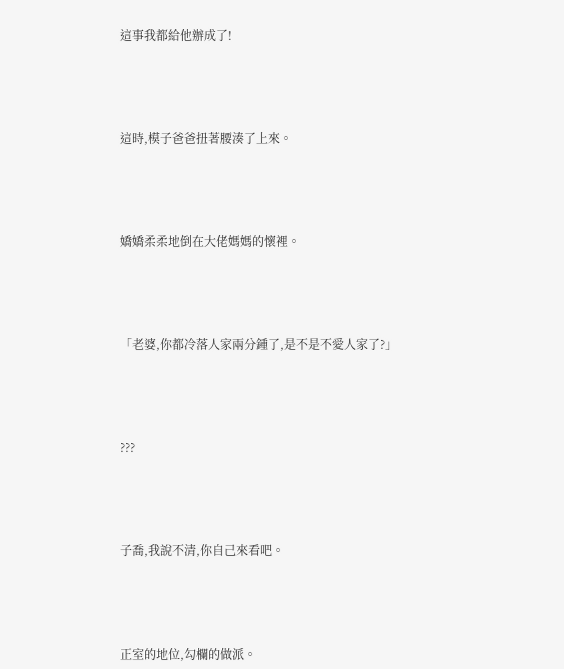這事我都給他辦成了!





這時,模子爸爸扭著腰湊了上來。





嬌嬌柔柔地倒在大佬媽媽的懷裡。





「老婆,你都冷落人家兩分鍾了,是不是不愛人家了?」





???





子喬,我說不清,你自己來看吧。





正室的地位,勾欄的做派。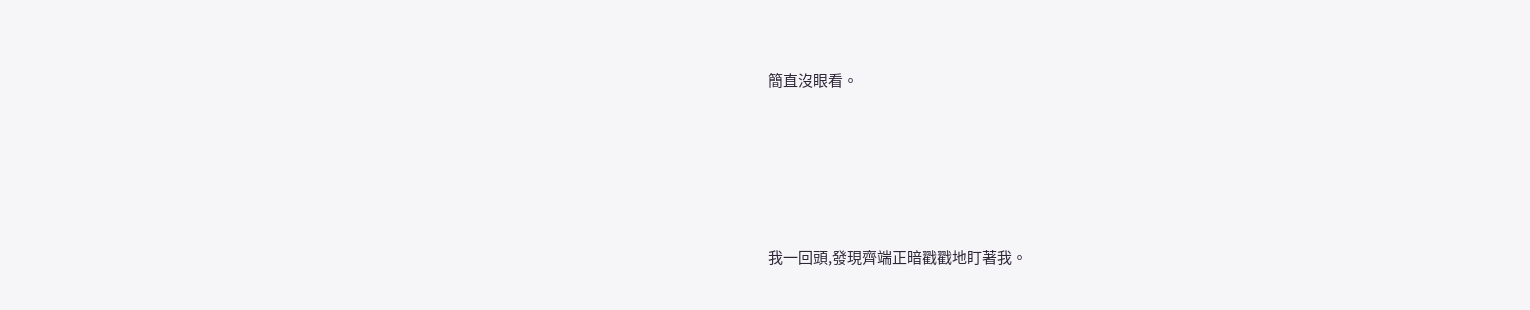簡直沒眼看。





我一回頭,發現齊端正暗戳戳地盯著我。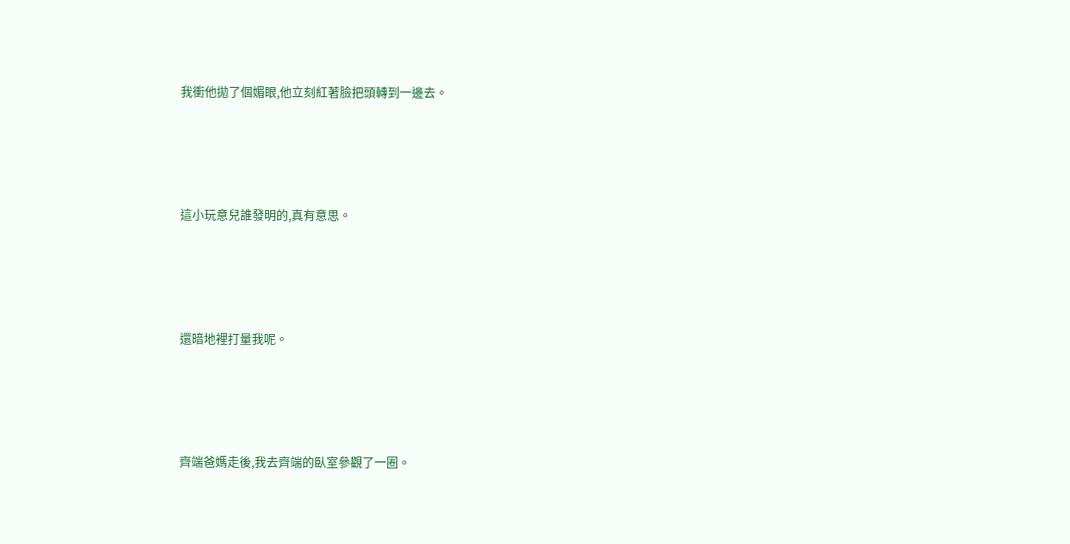我衝他拋了個媚眼,他立刻紅著臉把頭轉到一邊去。





這小玩意兒誰發明的,真有意思。





還暗地裡打量我呢。





齊端爸媽走後,我去齊端的臥室參觀了一圈。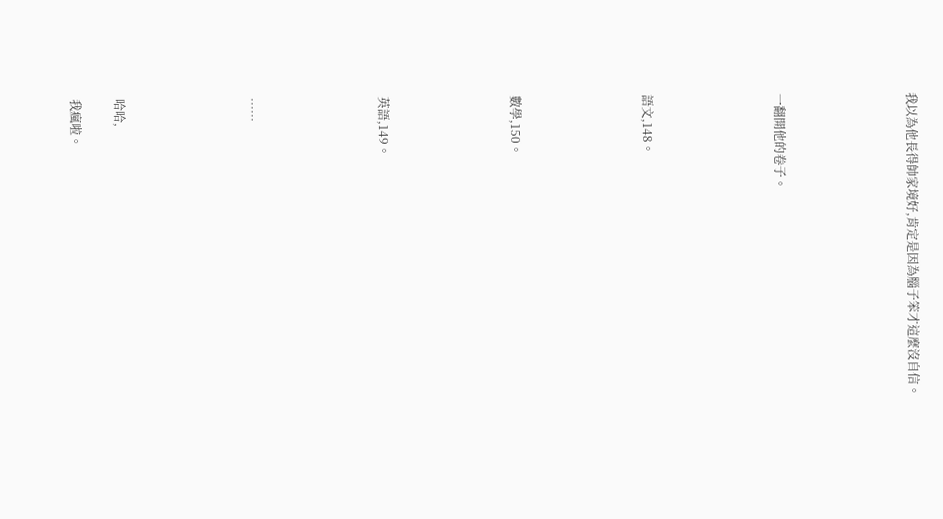我以為他長得帥家境好,肯定是因為腦子笨才這麼沒自信。





一翻開他的卷子。





語文,148。





數學,150。





英語,149。





……





哈哈,

我瘋啦。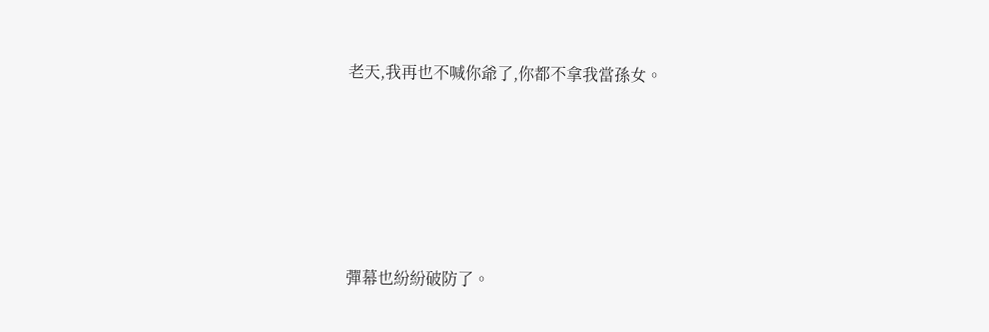老天,我再也不喊你爺了,你都不拿我當孫女。





彈幕也紛紛破防了。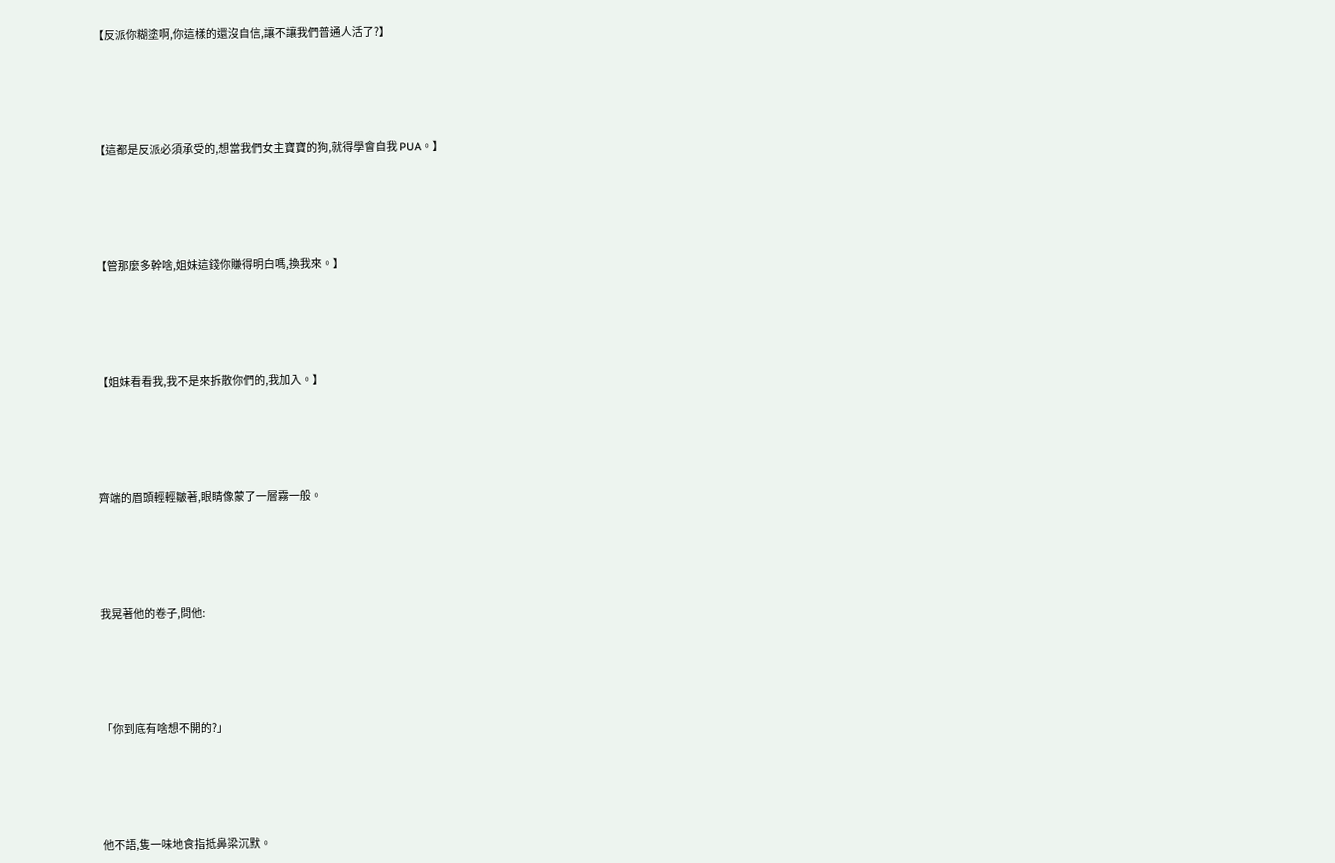【反派你糊塗啊,你這樣的還沒自信,讓不讓我們普通人活了?】





【這都是反派必須承受的,想當我們女主寶寶的狗,就得學會自我 PUA。】





【管那麼多幹啥,姐妹這錢你賺得明白嗎,換我來。】





【姐妹看看我,我不是來拆散你們的,我加入。】





齊端的眉頭輕輕皺著,眼睛像蒙了一層霧一般。





我晃著他的卷子,問他:





「你到底有啥想不開的?」





他不語,隻一味地食指抵鼻梁沉默。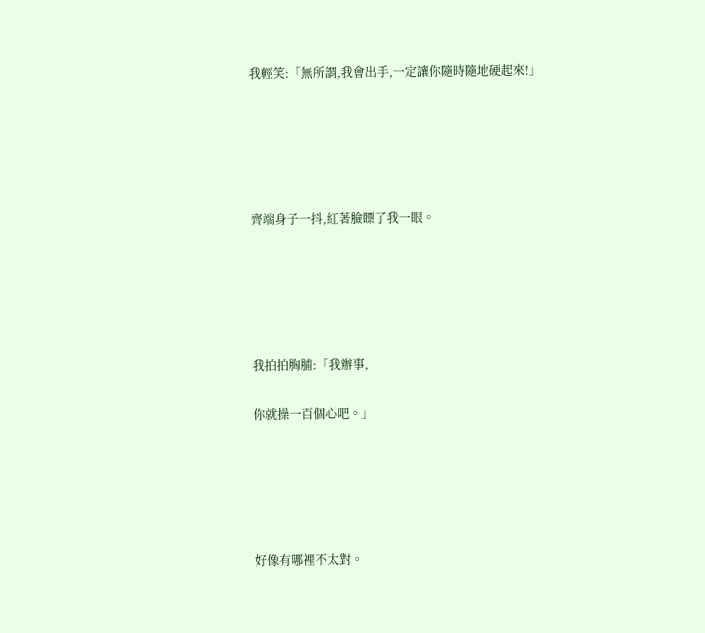我輕笑:「無所謂,我會出手,一定讓你隨時隨地硬起來!」





齊端身子一抖,紅著臉瞟了我一眼。





我拍拍胸脯:「我辦事,

你就操一百個心吧。」





好像有哪裡不太對。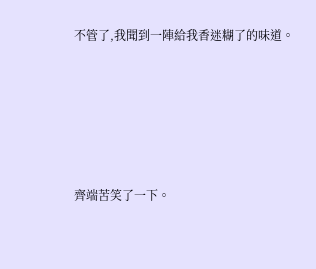不管了,我聞到一陣給我香迷糊了的味道。





齊端苦笑了一下。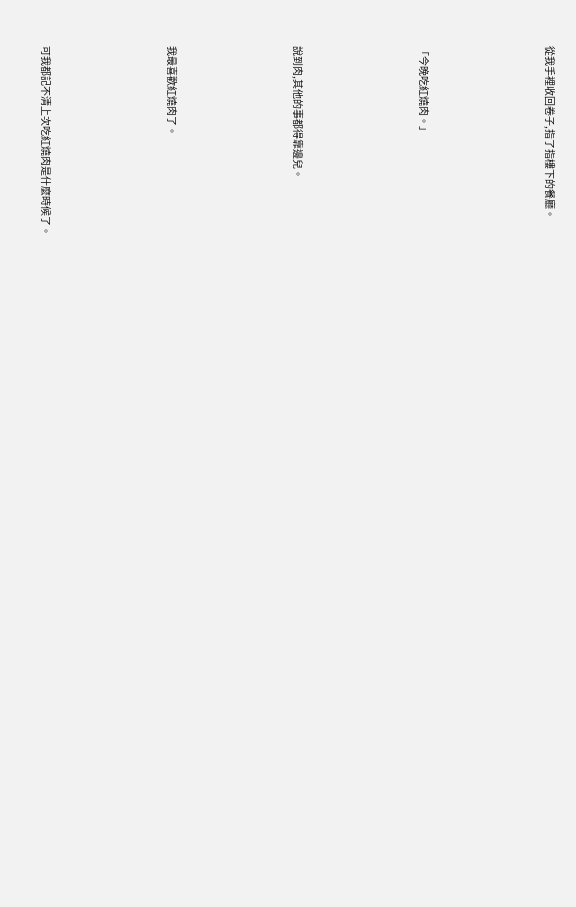從我手裡收回卷子,指了指樓下的餐廳。





「今晚吃紅燒肉。」





說到肉,其他的事都得靠邊兒。





我最喜歡紅燒肉了。





可我都記不清上次吃紅燒肉是什麼時候了。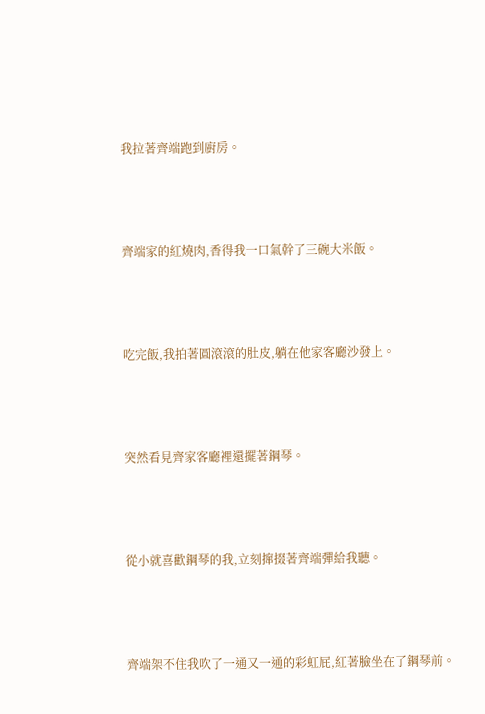我拉著齊端跑到廚房。





齊端家的紅燒肉,香得我一口氣幹了三碗大米飯。





吃完飯,我拍著圓滾滾的肚皮,躺在他家客廳沙發上。





突然看見齊家客廳裡還擺著鋼琴。





從小就喜歡鋼琴的我,立刻撺掇著齊端彈給我聽。





齊端架不住我吹了一通又一通的彩虹屁,紅著臉坐在了鋼琴前。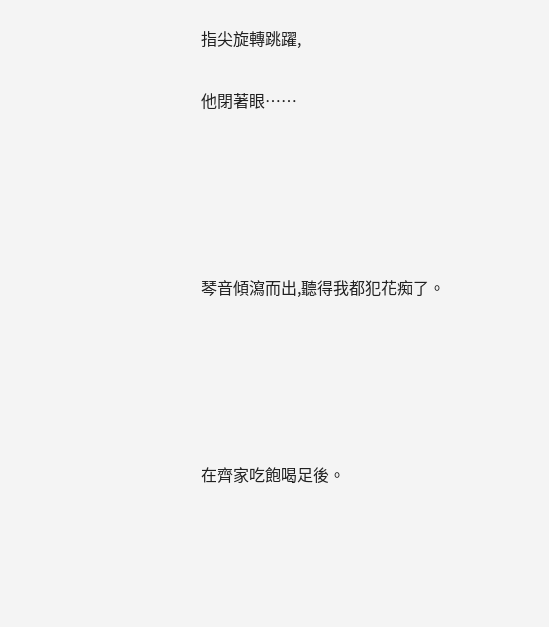指尖旋轉跳躍,

他閉著眼……





琴音傾瀉而出,聽得我都犯花痴了。





在齊家吃飽喝足後。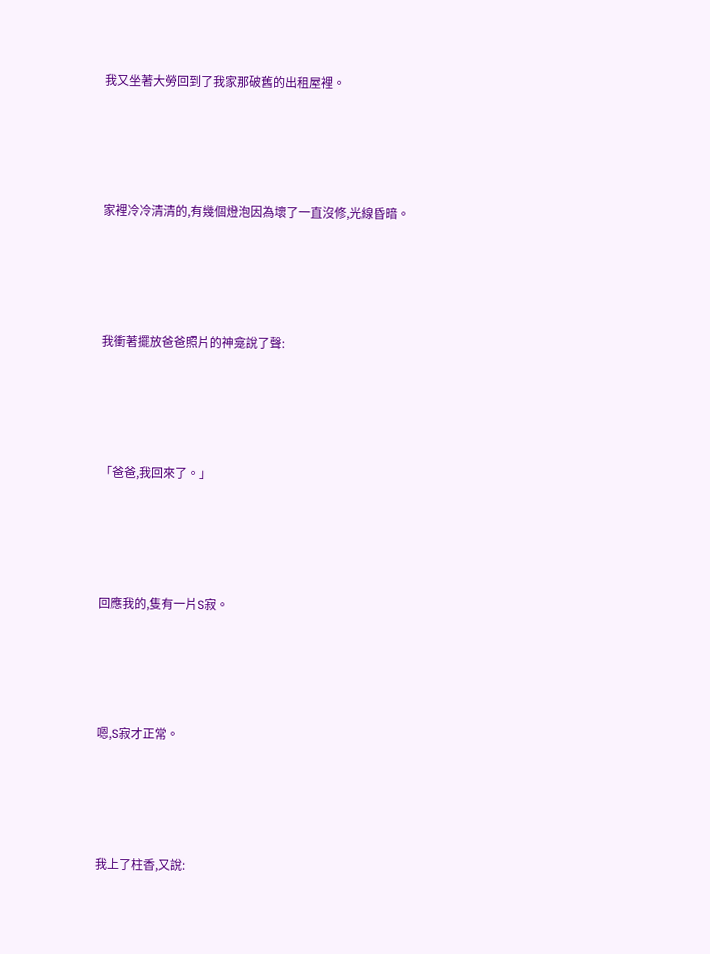我又坐著大勞回到了我家那破舊的出租屋裡。





家裡冷冷清清的,有幾個燈泡因為壞了一直沒修,光線昏暗。





我衝著擺放爸爸照片的神龛說了聲:





「爸爸,我回來了。」





回應我的,隻有一片S寂。





嗯,S寂才正常。





我上了柱香,又說: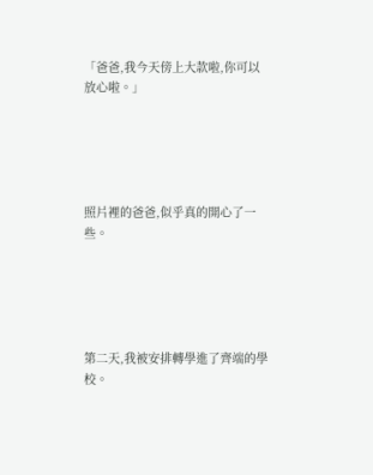「爸爸,我今天傍上大款啦,你可以放心啦。」





照片裡的爸爸,似乎真的開心了一些。





第二天,我被安排轉學進了齊端的學校。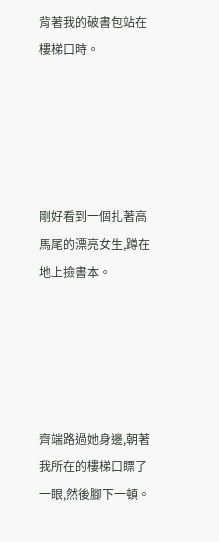背著我的破書包站在樓梯口時。





剛好看到一個扎著高馬尾的漂亮女生,蹲在地上撿書本。





齊端路過她身邊,朝著我所在的樓梯口瞟了一眼,然後腳下一頓。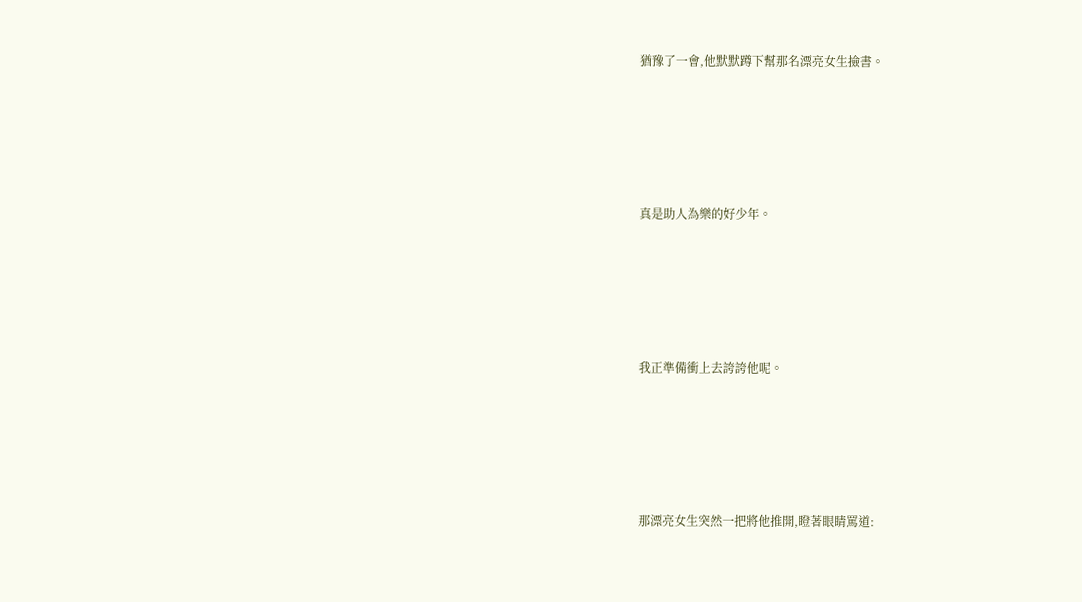猶豫了一會,他默默蹲下幫那名漂亮女生撿書。





真是助人為樂的好少年。





我正準備衝上去誇誇他呢。





那漂亮女生突然一把將他推開,瞪著眼睛罵道: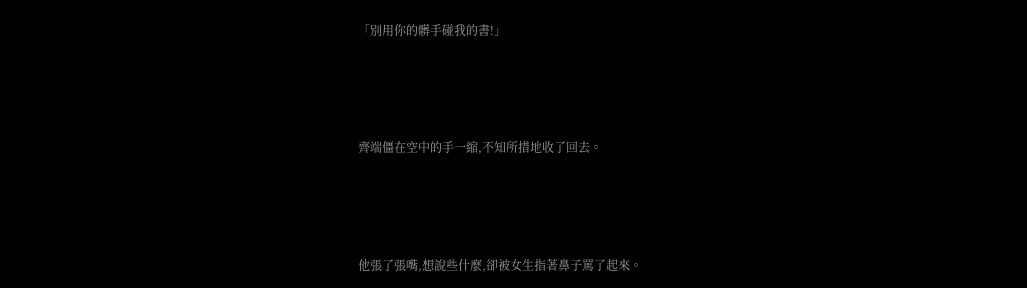「別用你的髒手碰我的書!」





齊端僵在空中的手一縮,不知所措地收了回去。





他張了張嘴,想說些什麼,卻被女生指著鼻子罵了起來。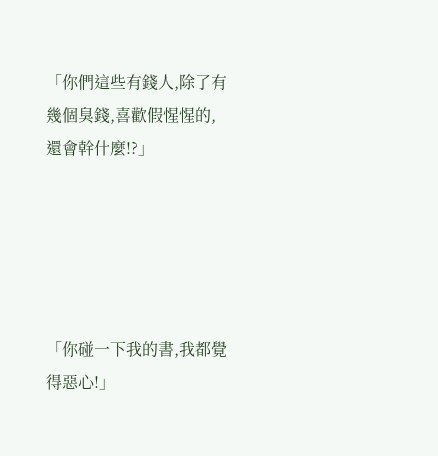「你們這些有錢人,除了有幾個臭錢,喜歡假惺惺的,還會幹什麼!?」





「你碰一下我的書,我都覺得惡心!」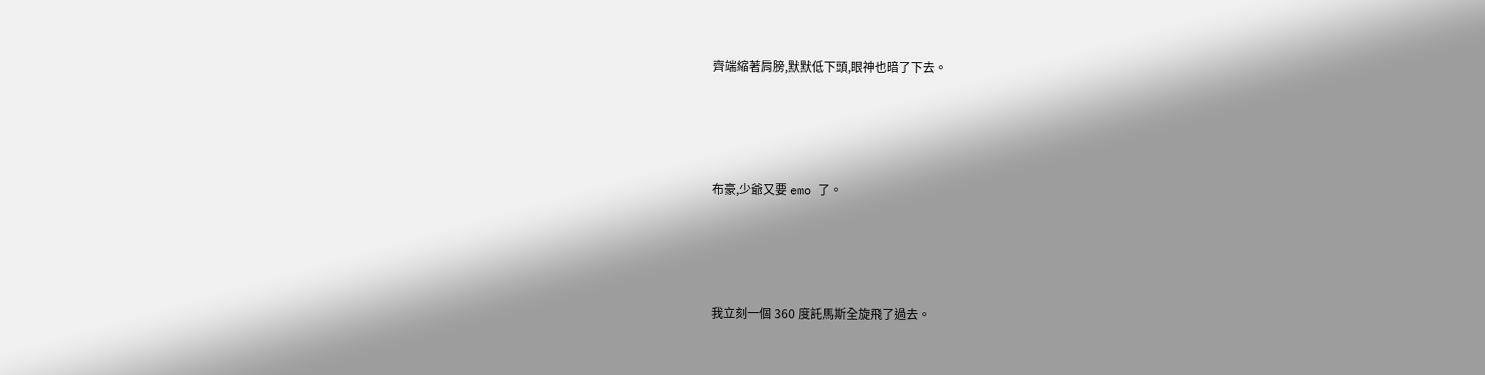齊端縮著肩膀,默默低下頭,眼神也暗了下去。





布豪,少爺又要 emo 了。





我立刻一個 360 度託馬斯全旋飛了過去。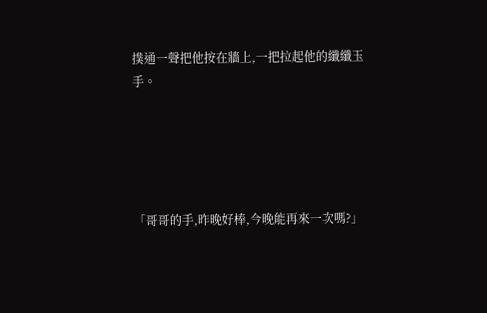撲通一聲把他按在牆上,一把拉起他的纖纖玉手。





「哥哥的手,昨晚好棒,今晚能再來一次嗎?」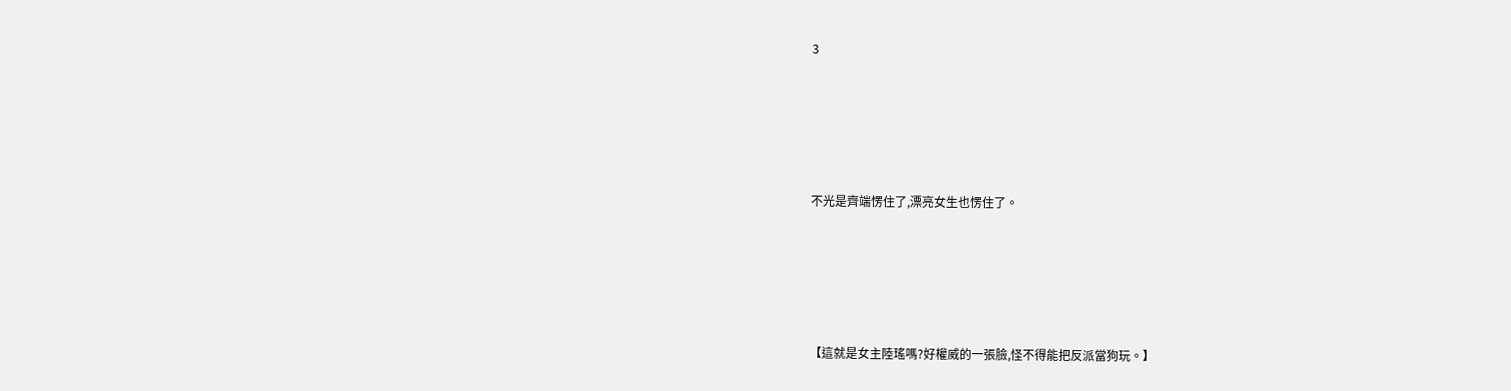3





不光是齊端愣住了,漂亮女生也愣住了。





【這就是女主陸瑤嗎?好權威的一張臉,怪不得能把反派當狗玩。】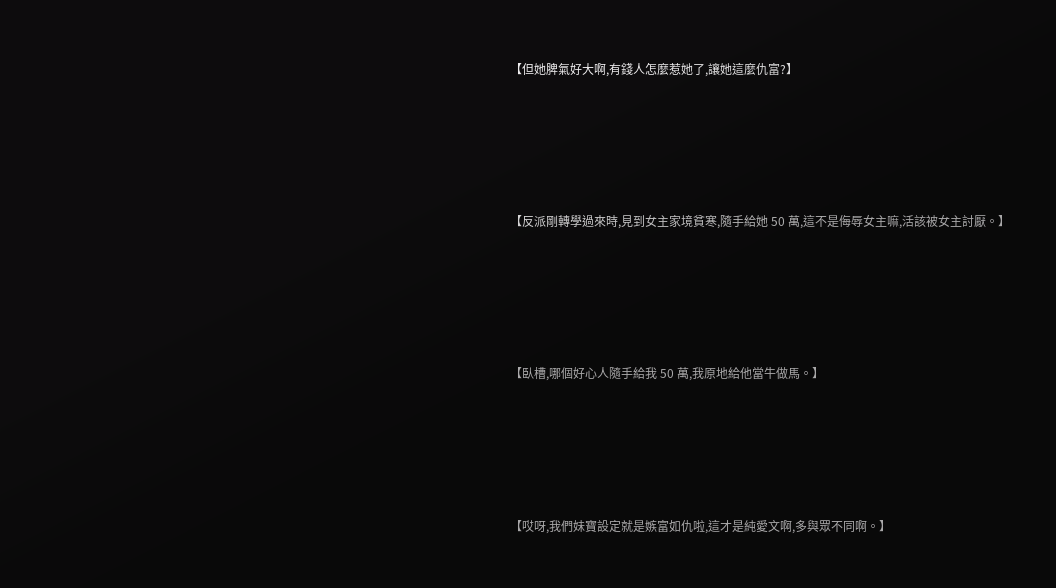【但她脾氣好大啊,有錢人怎麼惹她了,讓她這麼仇富?】





【反派剛轉學過來時,見到女主家境貧寒,隨手給她 50 萬,這不是侮辱女主嘛,活該被女主討厭。】





【臥槽,哪個好心人隨手給我 50 萬,我原地給他當牛做馬。】





【哎呀,我們妹寶設定就是嫉富如仇啦,這才是純愛文啊,多與眾不同啊。】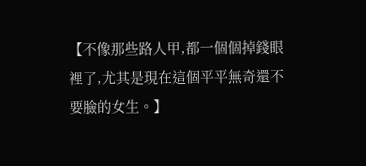【不像那些路人甲,都一個個掉錢眼裡了,尤其是現在這個平平無奇還不要臉的女生。】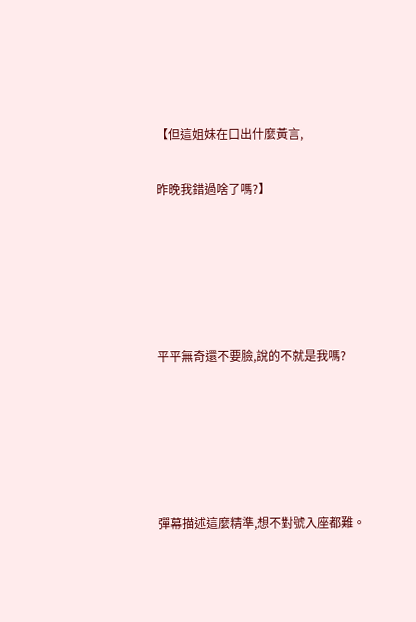【但這姐妹在口出什麼黃言,

昨晚我錯過啥了嗎?】





平平無奇還不要臉,說的不就是我嗎?





彈幕描述這麼精準,想不對號入座都難。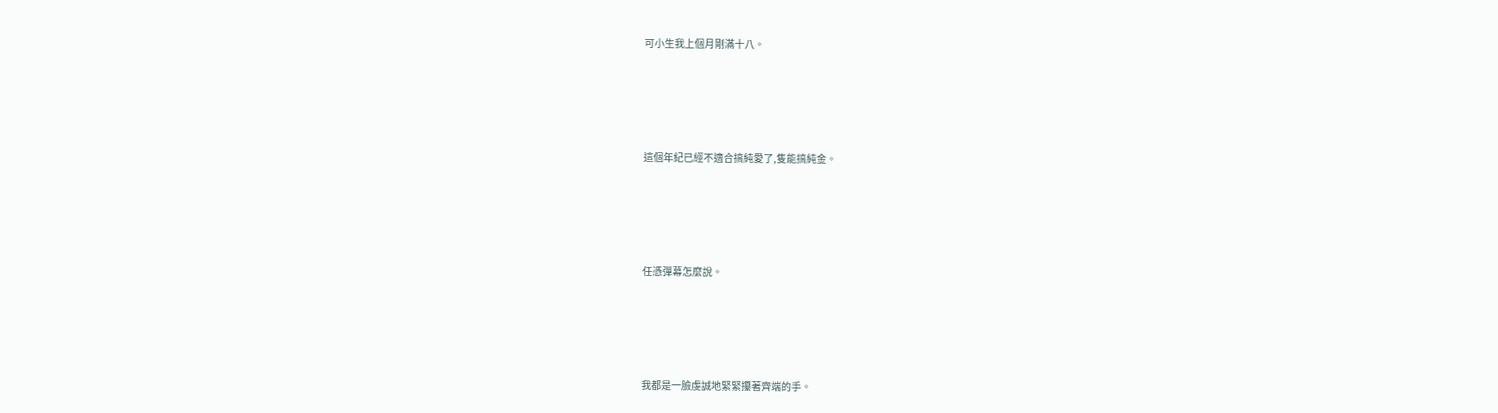可小生我上個月剛滿十八。





這個年紀已經不適合搞純愛了,隻能搞純金。





任憑彈幕怎麼說。





我都是一臉虔誠地緊緊攥著齊端的手。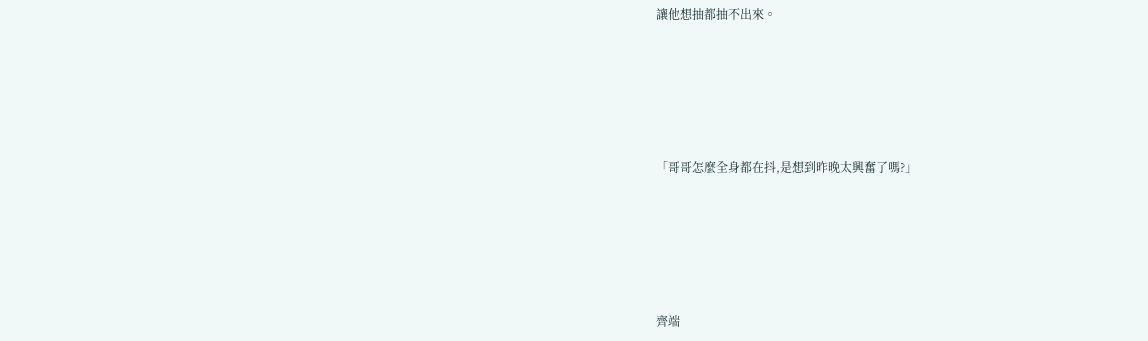讓他想抽都抽不出來。





「哥哥怎麼全身都在抖,是想到昨晚太興奮了嗎?」





齊端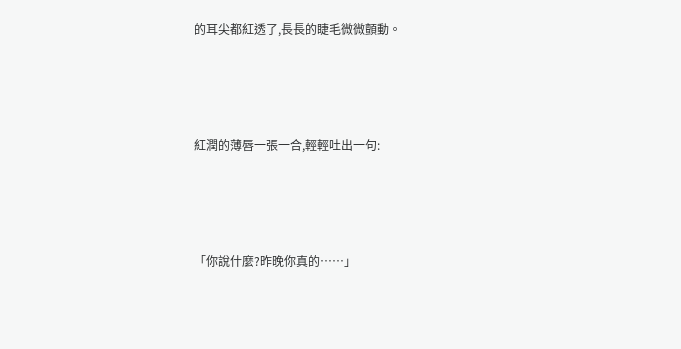的耳尖都紅透了,長長的睫毛微微顫動。





紅潤的薄唇一張一合,輕輕吐出一句:





「你說什麼?昨晚你真的……」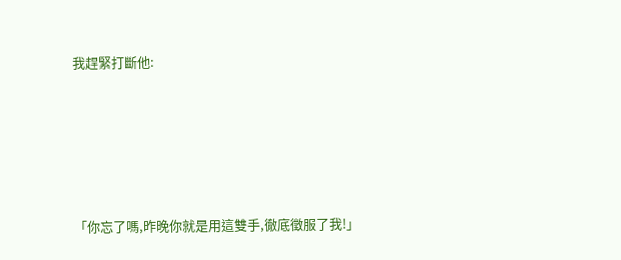我趕緊打斷他:





「你忘了嗎,昨晚你就是用這雙手,徹底徵服了我!」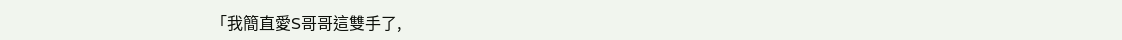「我簡直愛S哥哥這雙手了,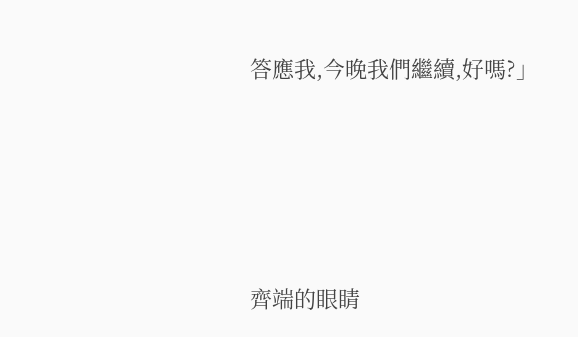答應我,今晚我們繼續,好嗎?」





齊端的眼睛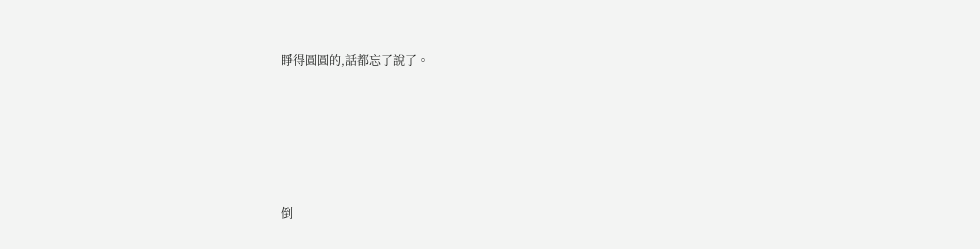睜得圓圓的,話都忘了說了。





倒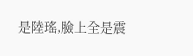是陸瑤,臉上全是震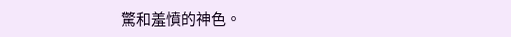驚和羞憤的神色。